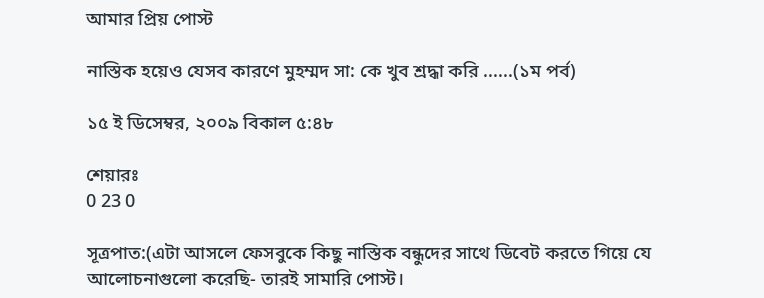আমার প্রিয় পোস্ট

নাস্তিক হয়েও যেসব কারণে মুহম্মদ সা: কে খুব শ্রদ্ধা করি ......(১ম পর্ব)

১৫ ই ডিসেম্বর, ২০০৯ বিকাল ৫:৪৮

শেয়ারঃ
0 23 0

সূত্রপাত:(এটা আসলে ফেসবুকে কিছু নাস্তিক বন্ধুদের সাথে ডিবেট করতে গিয়ে যে আলোচনাগুলো করেছি- তারই সামারি পোস্ট।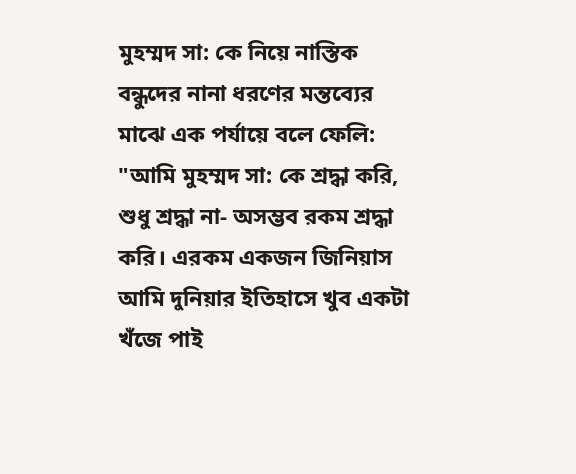মুহম্মদ সা: কে নিয়ে নাস্তিক বন্ধুদের নানা ধরণের মন্তব্যের মাঝে এক পর্যায়ে বলে ফেলি: "আমি মুহম্মদ সা: কে শ্রদ্ধা করি, শুধু শ্রদ্ধা না- অসম্ভব রকম শ্রদ্ধা করি। এরকম একজন জিনিয়াস আমি দুনিয়ার ইতিহাসে খুব একটা খঁজে পাই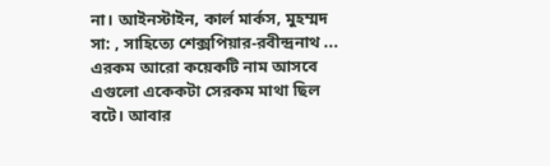না। আইনস্টাইন, কার্ল মার্কস, মুহম্মদ সা: , সাহিত্যে শেক্সপিয়ার-রবীন্দ্রনাথ ... এরকম আরো কয়েকটি নাম আসবে এগুলো একেকটা সেরকম মাথা ছিল বটে। আবার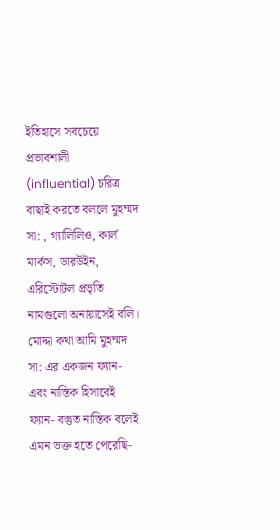ইতিহাসে সবচেয়ে প্রভাবশালী (influential) চরিত্র বাছাই করতে বললে মুহম্মদ সা: , গ্যালিলিও, কার্ল মার্কস, ডারউইন, এরিস্টোটল প্রভৃতি নামগুলো অনায়াসেই বলি। মোদ্দা কথা আমি মুহম্মদ সা: এর একজন ফ্যান- এবং নাস্তিক হিসাবেই ফ্যান- বস্তুত নাস্তিক বলেই এমন ভক্ত হতে পেরেছি-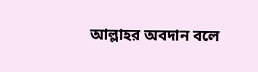আল্লাহর অবদান বলে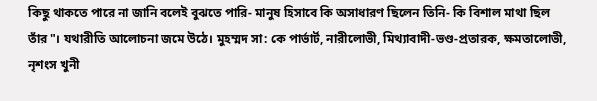কিছু থাকতে পারে না জানি বলেই বুঝতে পারি- মানুষ হিসাবে কি অসাধারণ ছিলেন তিনি- কি বিশাল মাথা ছিল তাঁর"। যথারীতি আলোচনা জমে উঠে। মুহম্মদ সা: কে পার্ভার্ট, নারীলোভী, মিথ্যাবাদী-ভণ্ড-প্রতারক, ক্ষমতালোভী, নৃশংস খুনী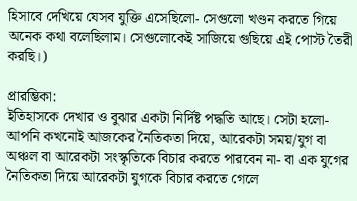হিসাবে দেখিয়ে যেসব যুক্তি এসেছিলো- সেগুলো খণ্ডন করতে গিয়ে অনেক কথা বলেছিলাম। সেগুলোকেই সাজিয়ে গুছিয়ে এই পোস্ট তৈরী করছি।)

প্রারম্ভিকা:
ইতিহাসকে দেখার ও বুঝার একটা নির্দিষ্ট পদ্ধতি আছে। সেটা হলো- আপনি কখনোই আজকের নৈতিকতা দিয়ে, আরেকটা সময়/যুগ বা অঞ্চল বা আরেকটা সংস্কৃতিকে বিচার করতে পারবেন না- বা এক যুগের নৈতিকতা দিয়ে আরেকটা যুগকে বিচার করতে গেলে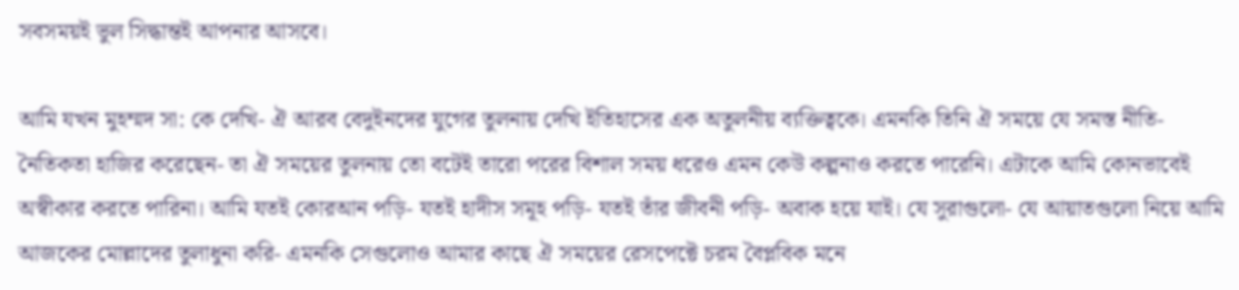সবসময়ই ভুল সিদ্ধান্তই আপনার আসবে।

আমি যখন মুহম্মদ সা: কে দেখি- ঐ আরব বেদুইনদের যুগের তুলনায় দেখি ইতিহাসের এক অতুলনীয় ব্যক্তিত্বকে। এমনকি তিনি ঐ সময়ে যে সমস্ত নীতি-নৈতিকতা হাজির করেছেন- তা ঐ সময়ের তুলনায় তো বটেই তারো পরের বিশাল সময় ধরেও এমন কেউ কল্পনাও করতে পারেনি। এটাকে আমি কোনভাবেই অস্বীকার করতে পারিনা। আমি যতই কোরআন পড়ি- যতই হাদীস সমূহ পড়ি- যতই তাঁর জীবনী পড়ি- অবাক হয়ে যাই। যে সুরাগুলো- যে আয়াতগুলো নিয়ে আমি আজকের মোল্লাদের তুলাধুনা করি- এমনকি সেগুলোও আমার কাছে ঐ সময়ের রেসপেক্টে চরম বৈপ্লবিক মনে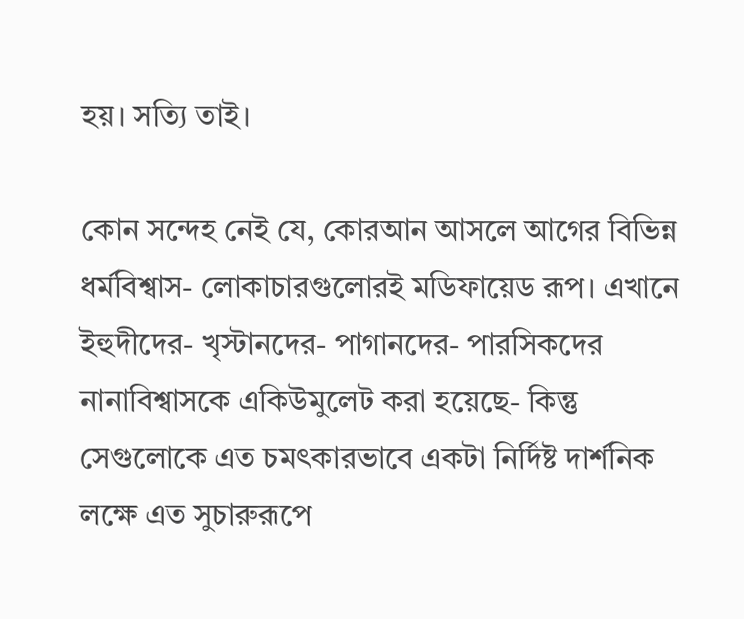হয়। সত্যি তাই।

কোন সন্দেহ নেই যে, কোরআন আসলে আগের বিভিন্ন ধর্মবিশ্বাস- লোকাচারগুলোরই মডিফায়েড রূপ। এখানে ইহুদীদের- খৃস্টানদের- পাগানদের- পারসিকদের নানাবিশ্বাসকে একিউমুলেট করা হয়েছে- কিন্তু সেগুলোকে এত চমৎকারভাবে একটা নির্দিষ্ট দার্শনিক লক্ষে এত সুচারুরূপে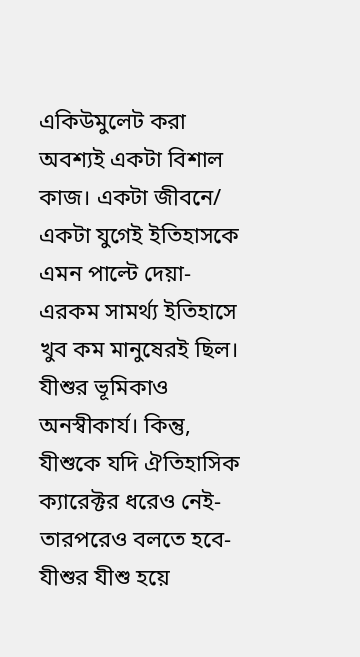একিউমুলেট করা অবশ্যই একটা বিশাল কাজ। একটা জীবনে/ একটা যুগেই ইতিহাসকে এমন পাল্টে দেয়া- এরকম সামর্থ্য ইতিহাসে খুব কম মানুষেরই ছিল। যীশুর ভূমিকাও অনস্বীকার্য। কিন্তু, যীশুকে যদি ঐতিহাসিক ক্যারেক্টর ধরেও নেই- তারপরেও বলতে হবে- যীশুর যীশু হয়ে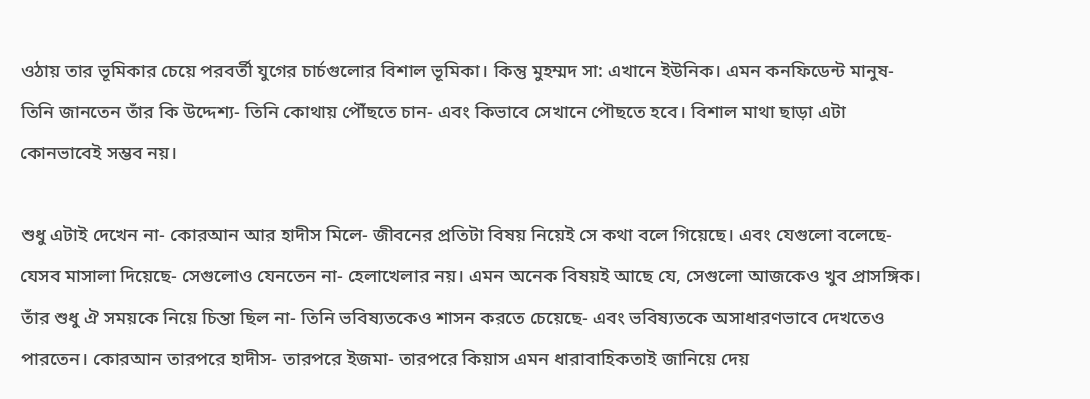ওঠায় তার ভূমিকার চেয়ে পরবর্তী যুগের চার্চগুলোর বিশাল ভূমিকা। কিন্তু মুহম্মদ সা: এখানে ইউনিক। এমন কনফিডেন্ট মানুষ- তিনি জানতেন তাঁর কি উদ্দেশ্য- তিনি কোথায় পৌঁছতে চান- এবং কিভাবে সেখানে পৌছতে হবে। বিশাল মাথা ছাড়া এটা কোনভাবেই সম্ভব নয়।

শুধু এটাই দেখেন না- কোরআন আর হাদীস মিলে- জীবনের প্রতিটা বিষয় নিয়েই সে কথা বলে গিয়েছে। এবং যেগুলো বলেছে- যেসব মাসালা দিয়েছে- সেগুলোও যেনতেন না- হেলাখেলার নয়। এমন অনেক বিষয়ই আছে যে, সেগুলো আজকেও খুব প্রাসঙ্গিক। তাঁর শুধু ঐ সময়কে নিয়ে চিন্তা ছিল না- তিনি ভবিষ্যতকেও শাসন করতে চেয়েছে- এবং ভবিষ্যতকে অসাধারণভাবে দেখতেও পারতেন। কোরআন তারপরে হাদীস- তারপরে ইজমা- তারপরে কিয়াস এমন ধারাবাহিকতাই জানিয়ে দেয়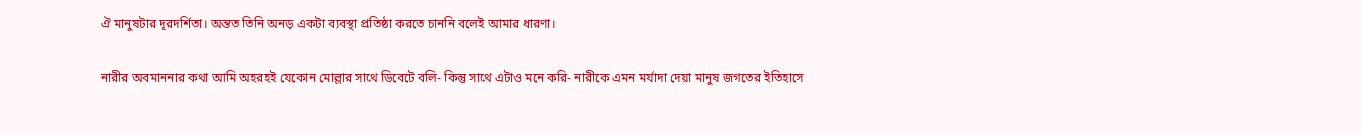ঐ মানুষটার দূরদর্শিতা। অন্তত তিনি অনড় একটা ব্যবস্থা প্রতিষ্ঠা করতে চাননি বলেই আমার ধারণা।

নারীর অবমাননার কথা আমি অহরহই যেকোন মোল্লার সাথে ডিবেটে বলি- কিন্তু সাথে এটাও মনে করি- নারীকে এমন মর্যাদা দেয়া মানুষ জগতের ইতিহাসে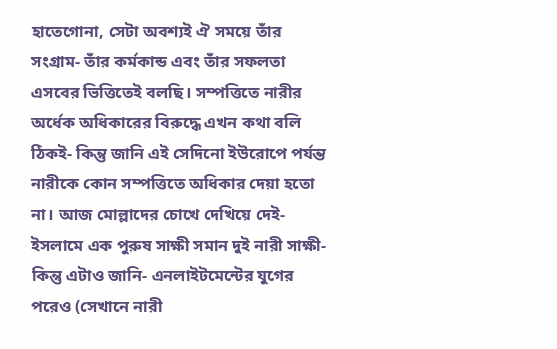হাতেগোনা, সেটা অবশ্যই ঐ সময়ে তাঁর সংগ্রাম- তাঁর কর্মকান্ড এবং তাঁর সফলতা এসবের ভিত্তিতেই বলছি। সম্পত্তিতে নারীর অর্ধেক অধিকারের বিরুদ্ধে এখন কথা বলি ঠিকই- কিন্তু জানি এই সেদিনো ইউরোপে পর্যন্ত নারীকে কোন সম্পত্তিতে অধিকার দেয়া হতো না। আজ মোল্লাদের চোখে দেখিয়ে দেই- ইসলামে এক পুরুষ সাক্ষী সমান দুই নারী সাক্ষী- কিন্তু এটাও জানি- এনলাইটমেন্টের যুগের পরেও (সেখানে নারী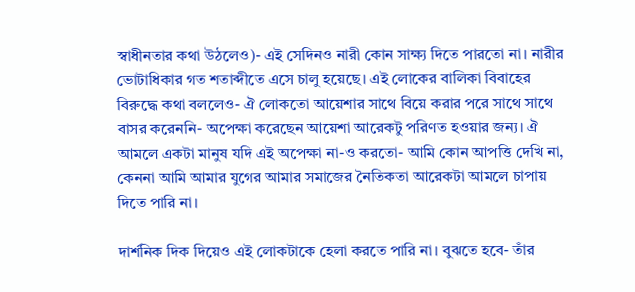স্বাধীনতার কথা উঠলেও)- এই সেদিনও নারী কোন সাক্ষ্য দিতে পারতো না। নারীর ভোটাধিকার গত শতাব্দীতে এসে চালু হয়েছে। এই লোকের বালিকা বিবাহের বিরুদ্ধে কথা বললেও- ঐ লোকতো আয়েশার সাথে বিয়ে করার পরে সাথে সাথে বাসর করেননি- অপেক্ষা করেছেন আয়েশা আরেকটু পরিণত হওয়ার জন্য। ঐ আমলে একটা মানুষ যদি এই অপেক্ষা না-ও করতো- আমি কোন আপত্তি দেখি না, কেননা আমি আমার যুগের আমার সমাজের নৈতিকতা আরেকটা আমলে চাপায় দিতে পারি না।

দার্শনিক দিক দিয়েও এই লোকটাকে হেলা করতে পারি না। বুঝতে হবে- তাঁর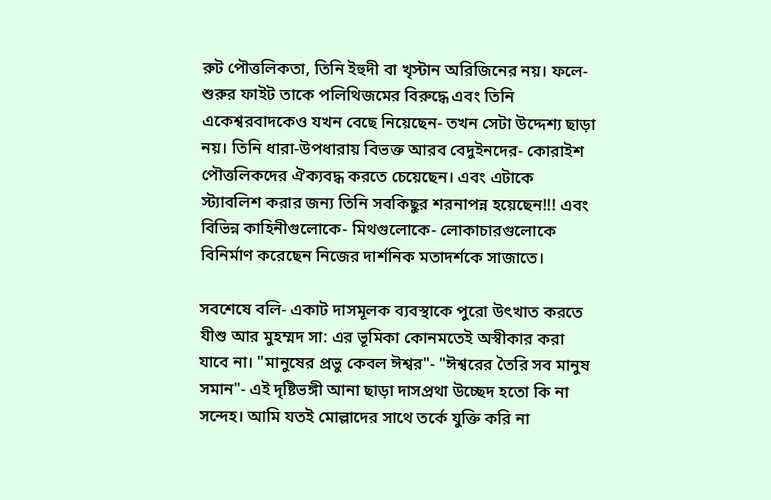রুট পৌত্তলিকতা, তিনি ইহুদী বা খৃস্টান অরিজিনের নয়। ফলে- শুরুর ফাইট তাকে পলিথিজমের বিরুদ্ধে এবং তিনি একেশ্বরবাদকেও যখন বেছে নিয়েছেন- তখন সেটা উদ্দেশ্য ছাড়া নয়। তিনি ধারা-উপধারায় বিভক্ত আরব বেদুইনদের- কোরাইশ পৌত্তলিকদের ঐক্যবদ্ধ করতে চেয়েছেন। এবং এটাকে স্ট্যাবলিশ করার জন্য তিনি সবকিছুর শরনাপন্ন হয়েছেন!!! এবং বিভিন্ন কাহিনীগুলোকে- মিথগুলোকে- লোকাচারগুলোকে বিনির্মাণ করেছেন নিজের দার্শনিক মতাদর্শকে সাজাতে।

সবশেষে বলি- একাট দাসমূলক ব্যবস্থাকে পুরো উৎখাত করতে যীশু আর মুহম্মদ সা: এর ভূমিকা কোনমতেই অস্বীকার করা যাবে না। "মানুষের প্রভু কেবল ঈশ্বর"- "ঈশ্বরের তৈরি সব মানুষ সমান"- এই দৃষ্টিভঙ্গী আনা ছাড়া দাসপ্রথা উচ্ছেদ হতো কি না সন্দেহ। আমি যতই মোল্লাদের সাথে তর্কে যুক্তি করি না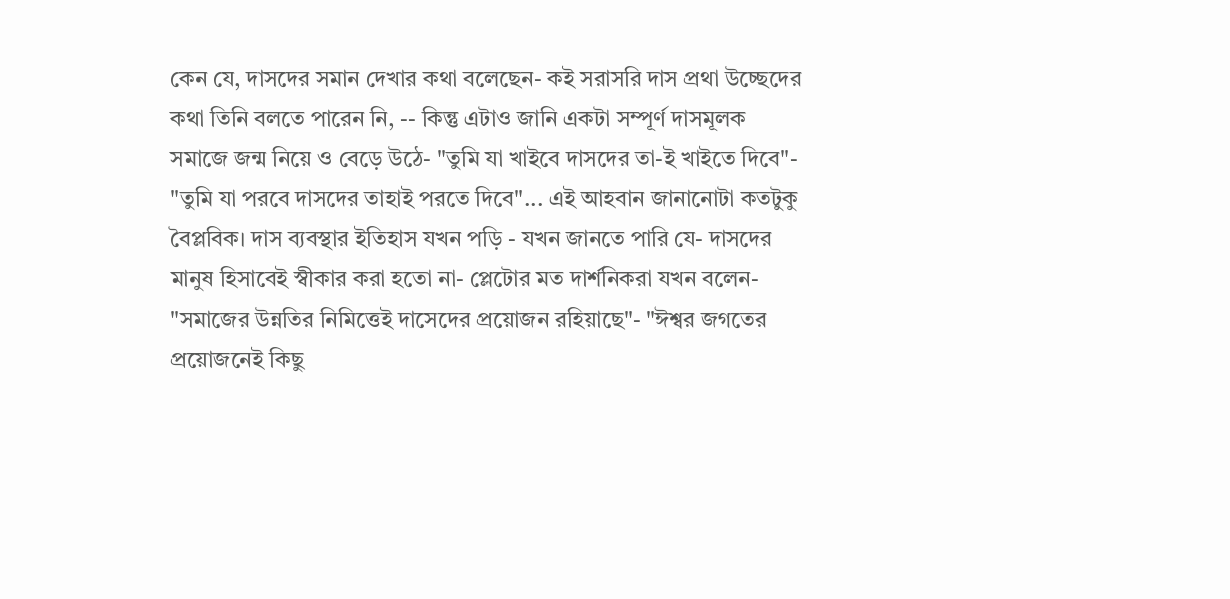কেন যে, দাসদের সমান দেখার কথা বলেছেন- কই সরাসরি দাস প্রথা উচ্ছেদের কথা তিনি বলতে পারেন নি, -- কিন্তু এটাও জানি একটা সম্পূর্ণ দাসমূলক সমাজে জন্ম নিয়ে ও বেড়ে উঠে- "তুমি যা খাইবে দাসদের তা-ই খাইতে দিবে"- "তুমি যা পরবে দাসদের তাহাই পরতে দিবে"... এই আহবান জানানোটা কতটুকু বৈপ্লবিক। দাস ব্যবস্থার ইতিহাস যখন পড়ি - যখন জানতে পারি যে- দাসদের মানুষ হিসাবেই স্বীকার করা হতো না- প্লেটোর মত দার্শনিকরা যখন বলেন- "সমাজের উন্নতির নিমিত্তেই দাসেদের প্রয়োজন রহিয়াছে"- "ঈশ্বর জগতের প্রয়োজনেই কিছু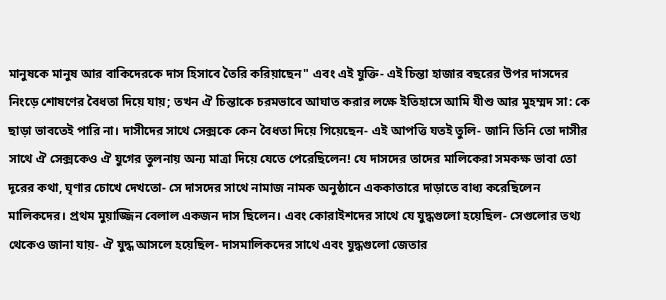মানুষকে মানুষ আর বাকিদেরকে দাস হিসাবে তৈরি করিয়াছেন" এবং এই যুক্তি- এই চিন্তা হাজার বছরের উপর দাসদের নিংড়ে শোষণের বৈধতা দিয়ে যায়; তখন ঐ চিন্তাকে চরমভাবে আঘাত করার লক্ষে ইতিহাসে আমি যীশু আর মুহম্মদ সা: কে ছাড়া ভাবতেই পারি না। দাসীদের সাথে সেক্সকে কেন বৈধতা দিয়ে গিয়েছেন- এই আপত্তি যতই তুলি- জানি তিনি তো দাসীর সাথে ঐ সেক্সকেও ঐ যুগের তুলনায় অন্য মাত্রা দিয়ে যেতে পেরেছিলেন! যে দাসদের তাদের মালিকেরা সমকক্ষ ভাবা তো দূরের কথা, ঘৃণার চোখে দেখতো- সে দাসদের সাথে নামাজ নামক অনুষ্ঠানে এককাতারে দাড়াতে বাধ্য করেছিলেন মালিকদের। প্রথম মুয়াজ্জিন বেলাল একজন দাস ছিলেন। এবং কোরাইশদের সাথে যে যুদ্ধগুলো হয়েছিল- সেগুলোর তথ্য থেকেও জানা যায়- ঐ যুদ্ধ আসলে হয়েছিল- দাসমালিকদের সাথে এবং যুদ্ধগুলো জেতার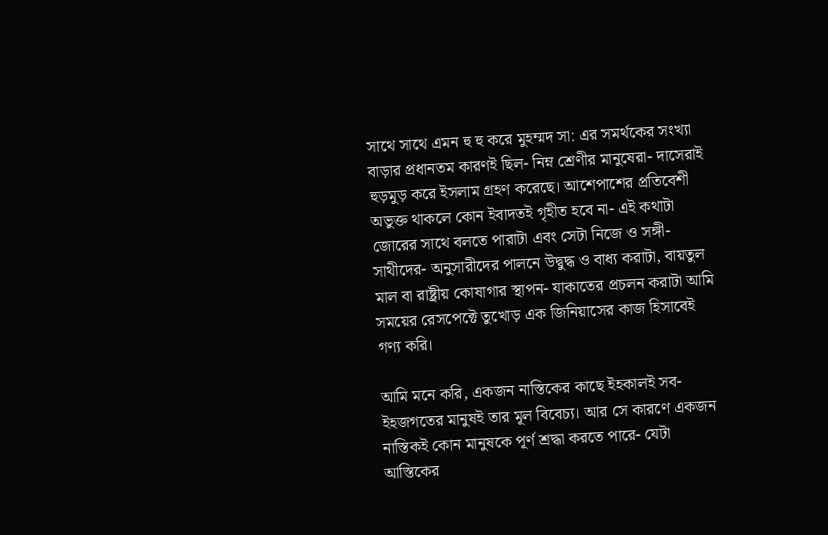সাথে সাথে এমন হু হু করে মুহম্মদ সা: এর সমর্থকের সংখ্যা বাড়ার প্রধানতম কারণই ছিল- নিম্ন শ্রেণীর মানুষেরা- দাসেরাই হুড়মুড় করে ইসলাম গ্রহণ করেছে। আশেপাশের প্রতিবেশী অভুক্ত থাকলে কোন ইবাদতই গৃহীত হবে না- এই কথাটা জোরের সাথে বলতে পারাটা এবং সেটা নিজে ও সঙ্গী-সাথীদের- অনুসারীদের পালনে উদ্বুদ্ধ ও বাধ্য করাটা, বায়তুল মাল বা রাষ্ট্রীয় কোষাগার স্থাপন- যাকাতের প্রচলন করাটা আমি সময়ের রেসপেক্টে তুখোড় এক জিনিয়াসের কাজ হিসাবেই গণ্য করি।

আমি মনে করি, একজন নাস্তিকের কাছে ইহকালই সব- ইহজগতের মানুষই তার মূল বিবেচ্য। আর সে কারণে একজন নাস্তিকই কোন মানুষকে পূর্ণ শ্রদ্ধা করতে পারে- যেটা আস্তিকের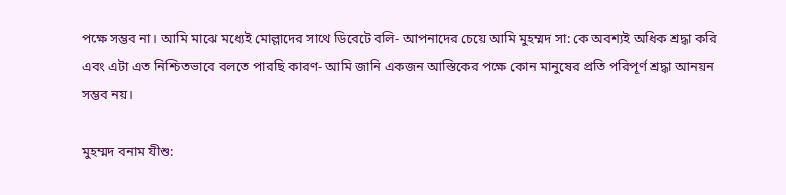পক্ষে সম্ভব না। আমি মাঝে মধ্যেই মোল্লাদের সাথে ডিবেটে বলি- আপনাদের চেয়ে আমি মুহম্মদ সা: কে অবশ্যই অধিক শ্রদ্ধা করি এবং এটা এত নিশ্চিতভাবে বলতে পারছি কারণ- আমি জানি একজন আস্তিকের পক্ষে কোন মানুষের প্রতি পরিপূর্ণ শ্রদ্ধা আনয়ন সম্ভব নয়।

মুহম্মদ বনাম যীশু: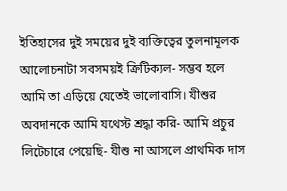ইতিহাসের দুই সময়ের দুই ব্যক্তিত্বের তুলনামূলক আলোচনাটা সবসময়ই ক্রিটিক্যল- সম্ভব হলে আমি তা এড়িয়ে যেতেই ভালোবাসি। যীশুর অবদানকে আমি যথেস্ট শ্রদ্ধা করি- আমি প্রচুর লিটেচারে পেয়েছি- যীশু না আসলে প্রাথমিক দাস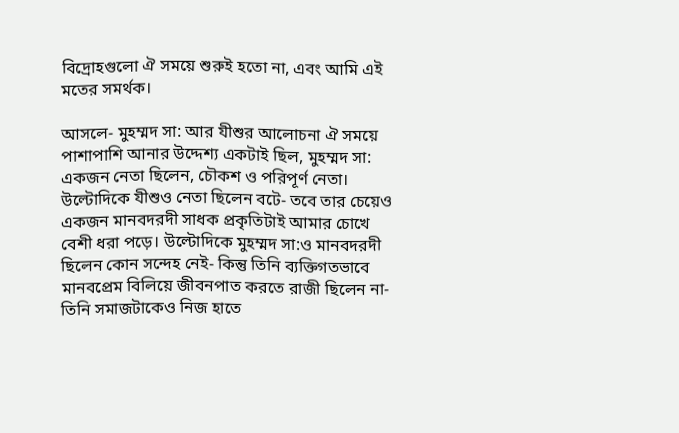বিদ্রোহগুলো ঐ সময়ে শুরুই হতো না, এবং আমি এই মতের সমর্থক।

আসলে- মুহম্মদ সা: আর যীশুর আলোচনা ঐ সময়ে পাশাপাশি আনার উদ্দেশ্য একটাই ছিল, মুহম্মদ সা: একজন নেতা ছিলেন, চৌকশ ও পরিপূর্ণ নেতা। উল্টোদিকে যীশুও নেতা ছিলেন বটে- তবে তার চেয়েও একজন মানবদরদী সাধক প্রকৃতিটাই আমার চোখে বেশী ধরা পড়ে। উল্টোদিকে মুহম্মদ সা:ও মানবদরদী ছিলেন কোন সন্দেহ নেই- কিন্তু তিনি ব্যক্তিগতভাবে মানবপ্রেম বিলিয়ে জীবনপাত করতে রাজী ছিলেন না- তিনি সমাজটাকেও নিজ হাতে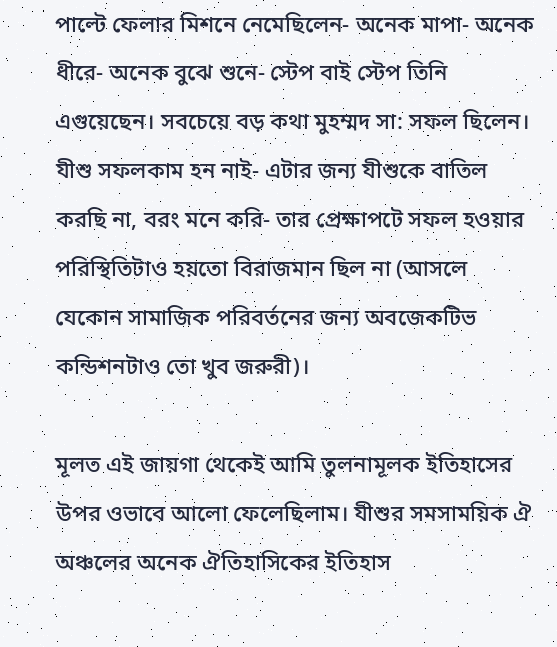পাল্টে ফেলার মিশনে নেমেছিলেন- অনেক মাপা- অনেক ধীরে- অনেক বুঝে শুনে- স্টেপ বাই স্টেপ তিনি এগুয়েছেন। সবচেয়ে বড় কথা মুহম্মদ সা: সফল ছিলেন। যীশু সফলকাম হন নাই- এটার জন্য যীশুকে বাতিল করছি না, বরং মনে করি- তার প্রেক্ষাপটে সফল হওয়ার পরিস্থিতিটাও হয়তো বিরাজমান ছিল না (আসলে যেকোন সামাজিক পরিবর্তনের জন্য অবজেকটিভ কন্ডিশনটাও তো খুব জরুরী)।

মূলত এই জায়গা থেকেই আমি তুলনামূলক ইতিহাসের উপর ওভাবে আলো ফেলেছিলাম। যীশুর সমসাময়িক ঐ অঞ্চলের অনেক ঐতিহাসিকের ইতিহাস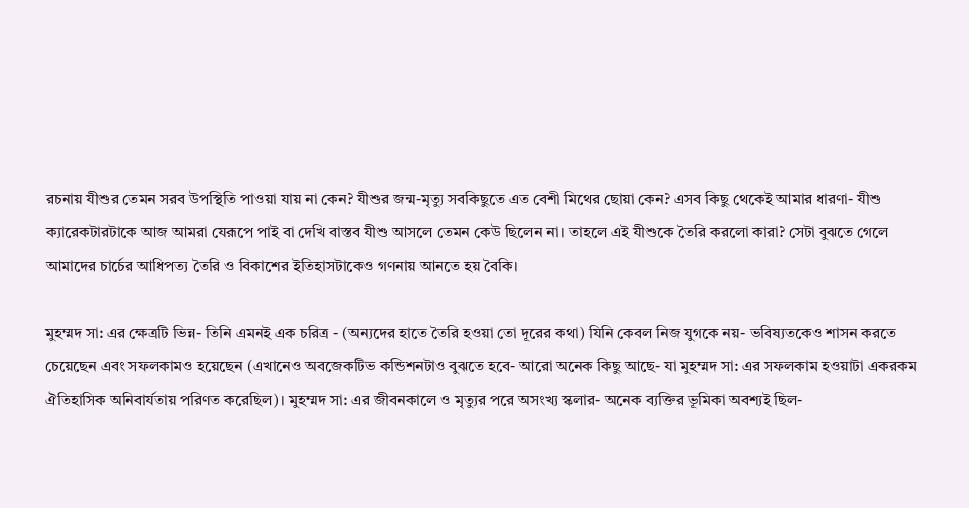রচনায় যীশুর তেমন সরব উপস্থিতি পাওয়া যায় না কেন? যীশুর জন্ম-মৃত্যু সবকিছুতে এত বেশী মিথের ছোয়া কেন? এসব কিছু থেকেই আমার ধারণা- যীশু ক্যারেকটারটাকে আজ আমরা যেরূপে পাই বা দেখি বাস্তব যীশু আসলে তেমন কেউ ছিলেন না। তাহলে এই যীশুকে তৈরি করলো কারা? সেটা বুঝতে গেলে আমাদের চার্চের আধিপত্য তৈরি ও বিকাশের ইতিহাসটাকেও গণনায় আনতে হয় বৈকি।

মুহম্মদ সা: এর ক্ষেত্রটি ভিন্ন- তিনি এমনই এক চরিত্র - (অন্যদের হাতে তৈরি হওয়া তো দূরের কথা) যিনি কেবল নিজ যুগকে নয়- ভবিষ্যতকেও শাসন করতে চেয়েছেন এবং সফলকামও হয়েছেন (এখানেও অবজেকটিভ কন্ডিশনটাও বুঝতে হবে- আরো অনেক কিছু আছে- যা মুহম্মদ সা: এর সফলকাম হওয়াটা একরকম ঐতিহাসিক অনিবার্যতায় পরিণত করেছিল)। মুহম্মদ সা: এর জীবনকালে ও মৃত্যুর পরে অসংখ্য স্কলার- অনেক ব্যক্তির ভূমিকা অবশ্যই ছিল-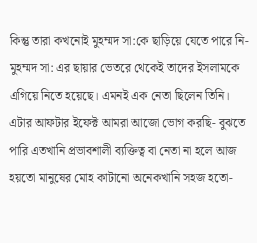কিন্তু তারা কখনোই মুহম্মদ সা:কে ছাড়িয়ে যেতে পারে নি- মুহম্মদ সা: এর ছায়ার ভেতরে থেকেই তাদের ইসলামকে এগিয়ে নিতে হয়েছে। এমনই এক নেতা ছিলেন তিনি। এটার আফটার ইফেক্ট আমরা আজো ভোগ করছি- বুঝতে পারি এতখানি প্রভাবশালী ব্যক্তিত্ব বা নেতা না হলে আজ হয়তো মানুষের মোহ কাটানো অনেকখানি সহজ হতো-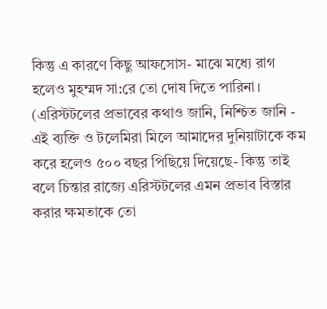কিন্তু এ কারণে কিছু আফসোস- মাঝে মধ্যে রাগ হলেও মুহম্মদ সা:রে তো দোষ দিতে পারিনা। (এরিস্টটলের প্রভাবের কথাও জানি, নিশ্চিত জানি - এই ব্যক্তি ও টলেমিরা মিলে আমাদের দুনিয়াটাকে কম করে হলেও ৫০০ বছর পিছিয়ে দিয়েছে- কিন্তু তাই বলে চিন্তার রাজ্যে এরিস্টটলের এমন প্রভাব বিস্তার করার ক্ষমতাকে তো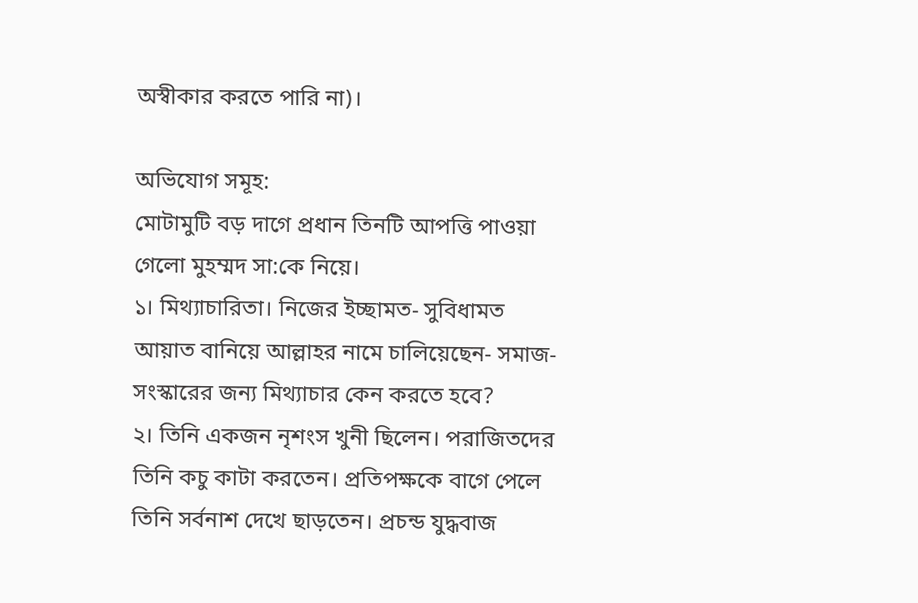অস্বীকার করতে পারি না)।

অভিযোগ সমূহ:
মোটামুটি বড় দাগে প্রধান তিনটি আপত্তি পাওয়া গেলো মুহম্মদ সা:কে নিয়ে।
১। মিথ্যাচারিতা। নিজের ইচ্ছামত- সুবিধামত আয়াত বানিয়ে আল্লাহর নামে চালিয়েছেন- সমাজ-সংস্কারের জন্য মিথ্যাচার কেন করতে হবে?
২। তিনি একজন নৃশংস খুনী ছিলেন। পরাজিতদের তিনি কচু কাটা করতেন। প্রতিপক্ষকে বাগে পেলে তিনি সর্বনাশ দেখে ছাড়তেন। প্রচন্ড যুদ্ধবাজ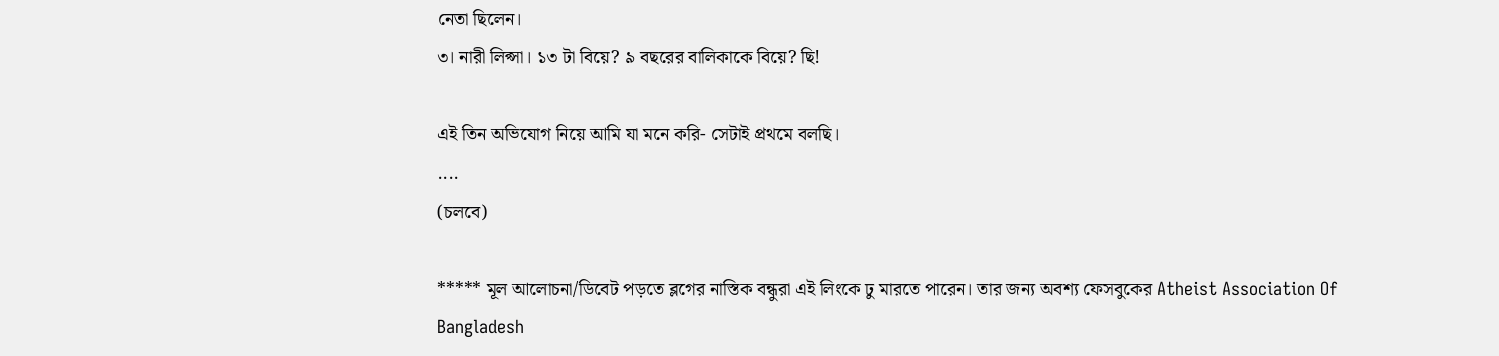নেতা ছিলেন।
৩। নারী লিপ্সা। ১৩ টা বিয়ে? ৯ বছরের বালিকাকে বিয়ে? ছি!

এই তিন অভিযোগ নিয়ে আমি যা মনে করি- সেটাই প্রথমে বলছি।
....
(চলবে)

***** মূল আলোচনা/ডিবেট পড়তে ব্লগের নাস্তিক বন্ধুরা এই লিংকে ঢু মারতে পারেন। তার জন্য অবশ্য ফেসবুকের Atheist Association Of Bangladesh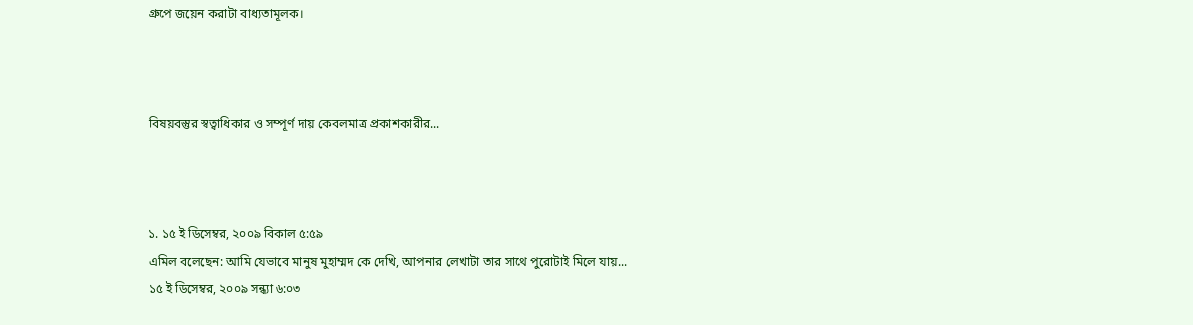গ্রুপে জয়েন করাটা বাধ্যতামূলক।



বিষয়বস্তুর স্বত্বাধিকার ও সম্পূর্ণ দায় কেবলমাত্র প্রকাশকারীর...



১. ১৫ ই ডিসেম্বর, ২০০৯ বিকাল ৫:৫৯
এমিল বলেছেন: আমি যেভাবে মানুষ মুহাম্মদ কে দেখি, আপনার লেখাটা তার সাথে পুরোটাই মিলে যায়...
১৫ ই ডিসেম্বর, ২০০৯ সন্ধ্যা ৬:০৩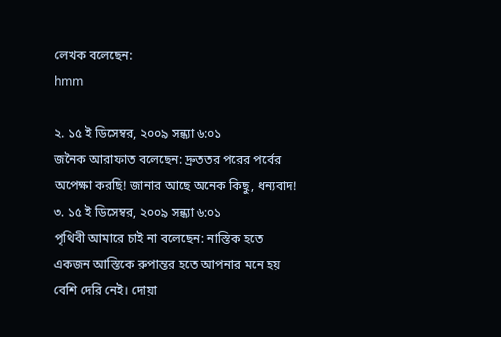লেখক বলেছেন:
hmm

২. ১৫ ই ডিসেম্বর, ২০০৯ সন্ধ্যা ৬:০১
জনৈক আরাফাত বলেছেন: দ্রুততর পরের পর্বের অপেক্ষা করছি! জানার আছে অনেক কিছু, ধন্যবাদ!
৩. ১৫ ই ডিসেম্বর, ২০০৯ সন্ধ্যা ৬:০১
পৃথিবী আমারে চাই না বলেছেন: নাস্তিক হতে একজন আস্তিকে রুপান্তর হতে আপনার মনে হয় বেশি দেরি নেই। দোয়া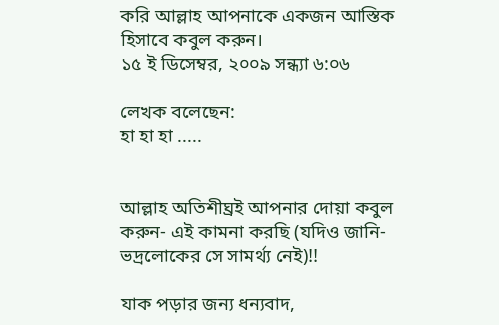করি আল্লাহ আপনাকে একজন আস্তিক হিসাবে কবুল করুন।
১৫ ই ডিসেম্বর, ২০০৯ সন্ধ্যা ৬:০৬

লেখক বলেছেন:
হা হা হা .....


আল্লাহ অতিশীঘ্রই আপনার দোয়া কবুল করুন- এই কামনা করছি (যদিও জানি- ভদ্রলোকের সে সামর্থ্য নেই)!!

যাক পড়ার জন্য ধন্যবাদ,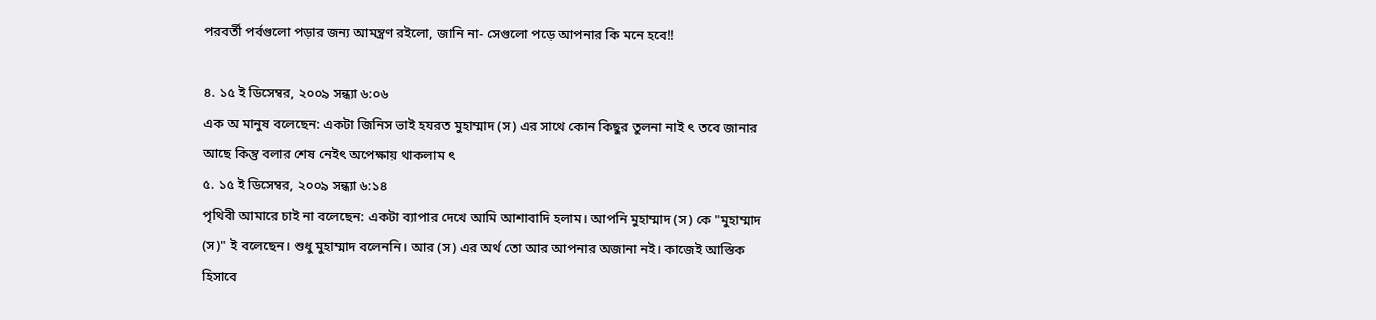পরবর্তী পর্বগুলো পড়ার জন্য আমন্ত্রণ রইলো, জানি না- সেগুলো পড়ে আপনার কি মনে হবে!!

৪. ১৫ ই ডিসেম্বর, ২০০৯ সন্ধ্যা ৬:০৬
এক অ মানুষ বলেছেন: একটা জিনিস ভাই হযরত মুহাম্মাদ (স) এর সাথে কোন কিছুর তুলনা নাই ৎ তবে জানার আছে কিন্তু বলার শেষ নেইৎ অপেক্ষায় থাকলাম ৎ
৫. ১৫ ই ডিসেম্বর, ২০০৯ সন্ধ্যা ৬:১৪
পৃথিবী আমারে চাই না বলেছেন: একটা ব্যাপার দেখে আমি আশাবাদি হলাম। আপনি মুহাম্মাদ (স) কে "মুহাম্মাদ (স)" ই বলেছেন। শুধু মুহাম্মাদ বলেননি। আর (স) এর অর্থ তো আর আপনার অজানা নই। কাজেই আস্তিক হিসাবে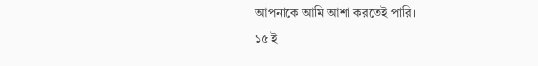আপনাকে আমি আশা করতেই পারি।
১৫ ই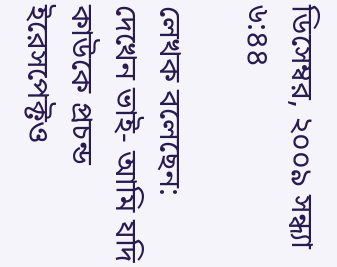ডিসেম্বর, ২০০৯ সন্ধ্যা ৬:৪৪

লেখক বলেছেন:
দেখেন ভাই- আমি যদি কাউকে প্রচন্ড ইরেসপেক্টও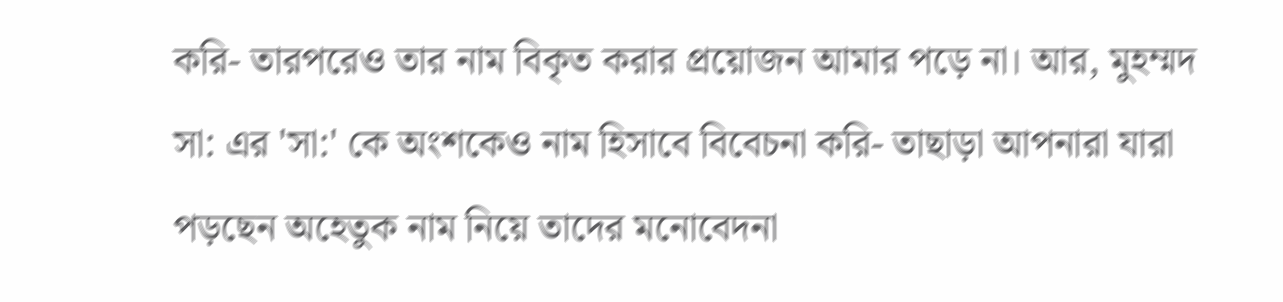করি- তারপরেও তার নাম বিকৃত করার প্রয়োজন আমার পড়ে না। আর, মুহম্মদ সা: এর 'সা:' কে অংশকেও নাম হিসাবে বিবেচনা করি- তাছাড়া আপনারা যারা পড়ছেন অহেতুক নাম নিয়ে তাদের মনোবেদনা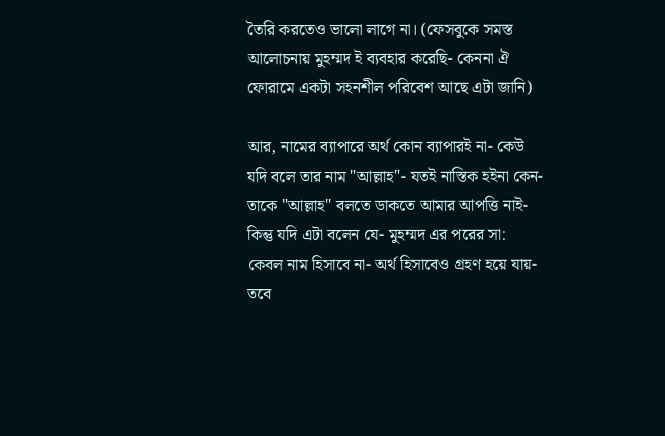তৈরি করতেও ভালো লাগে না। (ফেসবুকে সমস্ত আলোচনায় মুহম্মদ ই ব্যবহার করেছি- কেননা ঐ ফোরামে একটা সহনশীল পরিবেশ আছে এটা জানি)

আর, নামের ব্যাপারে অর্থ কোন ব্যাপারই না- কেউ যদি বলে তার নাম "আল্লাহ"- যতই নাস্তিক হইনা কেন- তাকে "আল্লাহ" বলতে ডাকতে আমার আপত্তি নাই- কিন্তু যদি এটা বলেন যে- মুহম্মদ এর পরের সা: কেবল নাম হিসাবে না- অর্থ হিসাবেও গ্রহণ হয়ে যায়- তবে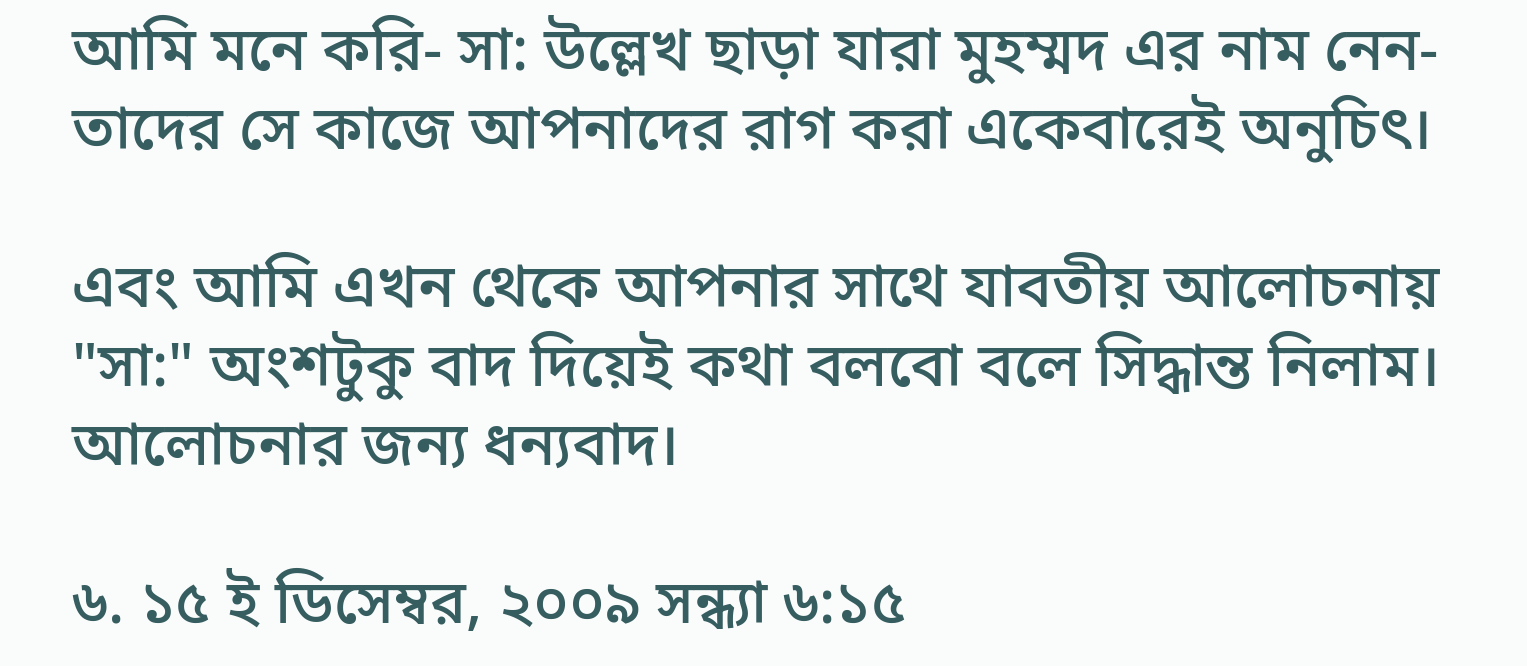আমি মনে করি- সা: উল্লেখ ছাড়া যারা মুহম্মদ এর নাম নেন- তাদের সে কাজে আপনাদের রাগ করা একেবারেই অনুচিৎ।

এবং আমি এখন থেকে আপনার সাথে যাবতীয় আলোচনায় "সা:" অংশটুকু বাদ দিয়েই কথা বলবো বলে সিদ্ধান্ত নিলাম। আলোচনার জন্য ধন্যবাদ।

৬. ১৫ ই ডিসেম্বর, ২০০৯ সন্ধ্যা ৬:১৫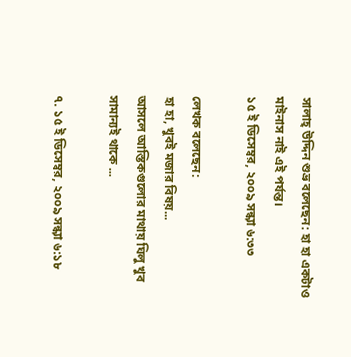সালাহ্ উদ্দিন শুভ্র বলেছেন: হা হা একটাও মাইনাস নাই এই পর্যন্ত।
১৫ ই ডিসেম্বর, ২০০৯ সন্ধ্যা ৬:৩৩

লেখক বলেছেন:
হা হা, খুবই মজার বিষয়...
আসলে আস্তিকগুলোর মাথায় ঘিলু খুব সামান্যই থাকে ...

৭. ১৫ ই ডিসেম্বর, ২০০৯ সন্ধ্যা ৬:১৮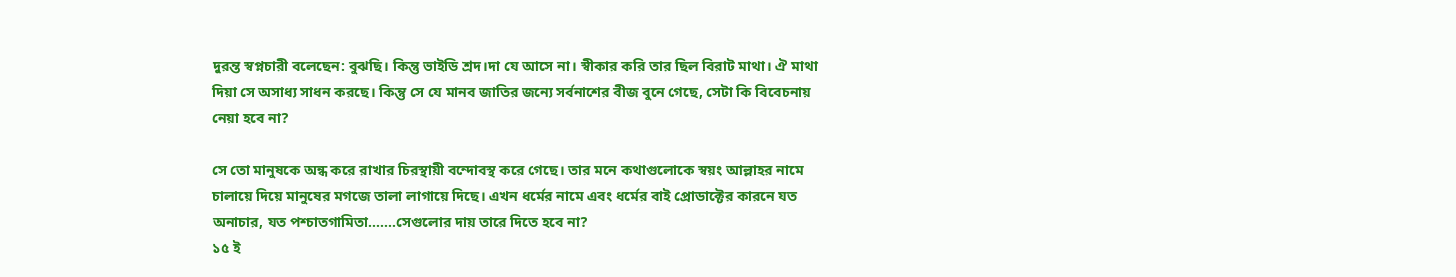দুরন্ত স্বপ্নচারী বলেছেন: বুঝছি। কিন্তু ভাইডি শ্রদ।দা যে আসে না। স্বীকার করি তার ছিল বিরাট মাথা। ঐ মাথা দিয়া সে অসাধ্য সাধন করছে। কিন্তু সে যে মানব জাতির জন্যে সর্বনাশের বীজ বুনে গেছে, সেটা কি বিবেচনায় নেয়া হবে না?

সে তো মানুষকে অন্ধ করে রাখার চিরস্থায়ী বন্দোবস্থ করে গেছে। তার মনে কথাগুলোকে স্বয়ং আল্লাহর নামে চালায়ে দিয়ে মানুষের মগজে তালা লাগায়ে দিছে। এখন ধর্মের নামে এবং ধর্মের বাই প্রোডাক্টের কারনে যত অনাচার, যত পশ্চাতগামিতা.......সেগুলোর দায় তারে দিতে হবে না?
১৫ ই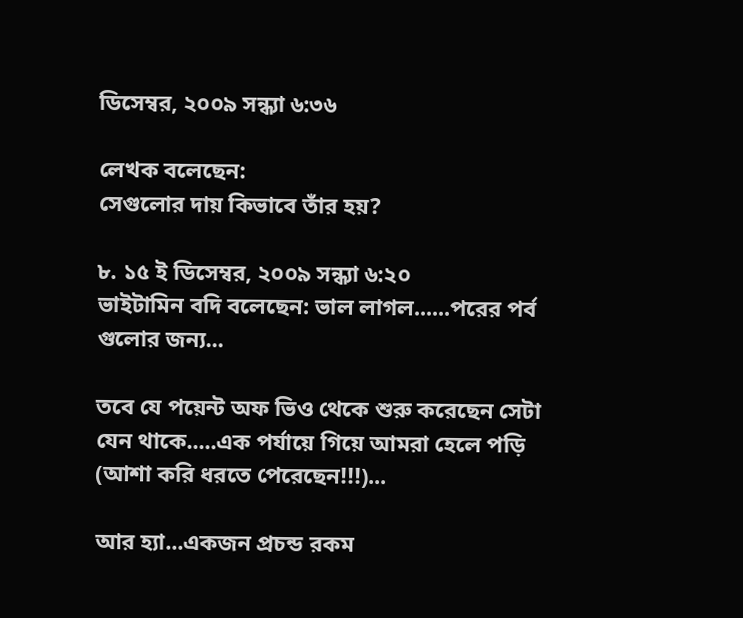ডিসেম্বর, ২০০৯ সন্ধ্যা ৬:৩৬

লেখক বলেছেন:
সেগুলোর দায় কিভাবে তাঁর হয়?

৮. ১৫ ই ডিসেম্বর, ২০০৯ সন্ধ্যা ৬:২০
ভাইটামিন বদি বলেছেন: ভাল লাগল......পরের পর্ব গুলোর জন্য...

তবে যে পয়েন্ট অফ ভিও থেকে শুরু করেছেন সেটা যেন থাকে.....এক পর্যায়ে গিয়ে আমরা হেলে পড়ি (আশা করি ধরতে পেরেছেন!!!)...

আর হ্যা...একজন প্রচন্ড রকম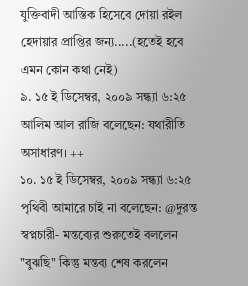যুক্তিবাদী আস্তিক হিসেবে দোয়া রইল হেদায়ার প্রাপ্তির জন্য.....(হতেই হবে এমন কোন কথা নেই)
৯. ১৫ ই ডিসেম্বর, ২০০৯ সন্ধ্যা ৬:২৫
আলিম আল রাজি বলেছেন: যথারীতি অসাধারণ। ++
১০. ১৫ ই ডিসেম্বর, ২০০৯ সন্ধ্যা ৬:২৫
পৃথিবী আমারে চাই না বলেছেন: @দুরন্ত স্বপ্নচারী- মন্তব্যের শুরুতেই বললেন "বুঝছি" কিন্তু মন্তব্য শেষ করলেন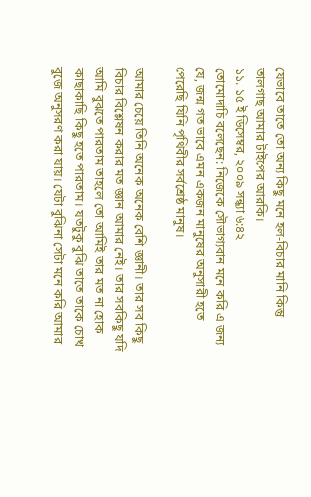যেভাবে তাতে তো অন্য কিছু মনে হল-বিচার মানি কিন্তু তালগাছ আমার টাইপের আরকি।
১১. ১৫ ই ডিসেম্বর, ২০০৯ সন্ধ্যা ৬:৪২
তোমোদাচি বলেছেন: নিজেকে সৌভাগ্যবান মনে করি এ জন্য যে, জন্ম গত ভাবে এমন একজন মানুষের অনুসারী হতে পেরেছি যিনি পৃথিবীর সর্বশ্রেষ্ঠ মানুষ।

আমার চেয়ে তিনি অনেক অনেক বেশি জ্ঞানী। তার সব কিছু বিচার বিশ্লেষন করার মত জ্ঞান আমার নেই। তার সবকিছু যদি আমি বুঝতে পারতাম তাহলে তো আমিই তার মত না হোক কাছাকাছি কিছু হতে পারতাম। যতটুকু বুঝি তাতে তাকে চোখ বুজে অনুসরণ করা যায়। যেটা বুঝিনা সেটা মনে করি আমার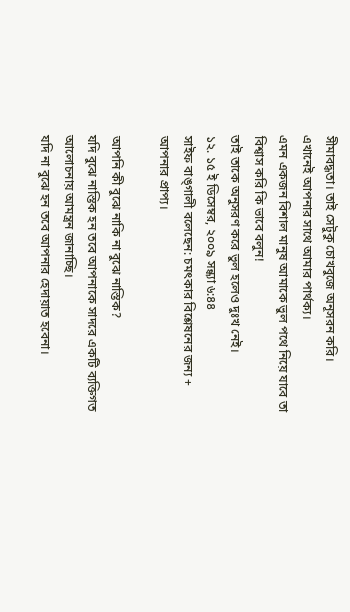সীমাবদ্ধতা। তাই সেটুকু চোখবুজে অনূসরন করি।
এখানেই আপনার সাথে আমার পার্থক্য।
এমন একজন বিশাল মানুষ আমাকে ভুল পথে নিয়ে যাবে তা বিশ্বাস করি কি ভাবে বলুন!
তাই তাকে অনুসরণ করে ভুল হলেও দুঃখ নেই।
১২. ১৫ ই ডিসেম্বর, ২০০৯ সন্ধ্যা ৬:৪৪
সাইফ বাঙ্‌গালী বলেছেন: চমৎকার বিশ্লেষনের জন্য + আপনার প্রাপ্য।

আপনি কী বুঝে নাকি না বুঝে নাস্তিক?
যদি বুঝে নাস্তিক হন তবে আপনাকে সাদরে একটি ব্যক্তিগত আলোচনায় আমন্ত্রন জানাচ্ছি।
যদি না বুঝে হন তবে আপনার হেদায়াত হবেনা।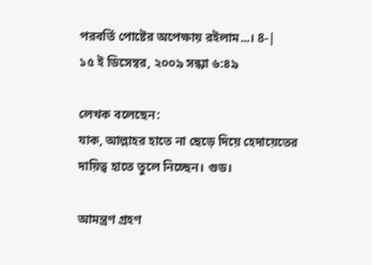পরবর্তি পোষ্টের অপেক্ষায় রইলাম...। 8-|
১৫ ই ডিসেম্বর, ২০০৯ সন্ধ্যা ৬:৪৯

লেখক বলেছেন:
যাক, আল্লাহর হাতে না ছেড়ে দিয়ে হেদায়েতের দায়িত্ব হাতে তুলে নিচ্ছেন। গুড।

আমন্ত্রণ গ্রহণ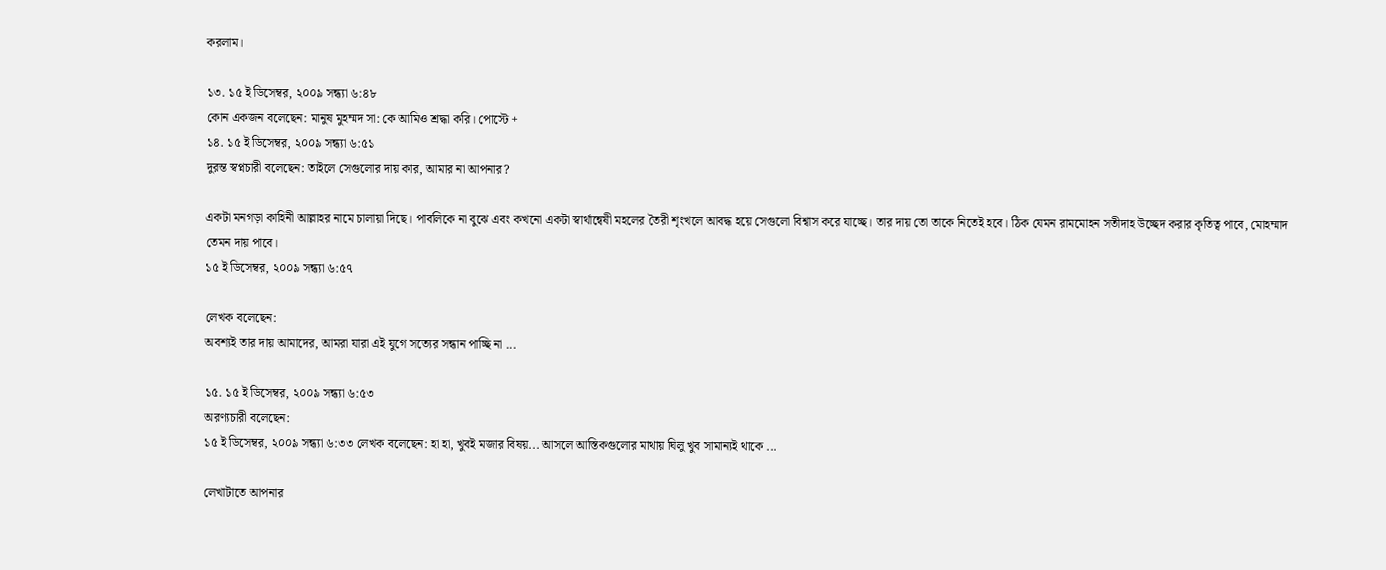করলাম।

১৩. ১৫ ই ডিসেম্বর, ২০০৯ সন্ধ্যা ৬:৪৮
কোন একজন বলেছেন: মানুষ মুহম্মদ সা: কে আমিও শ্রদ্ধা করি। পোস্টে +
১৪. ১৫ ই ডিসেম্বর, ২০০৯ সন্ধ্যা ৬:৫১
দুরন্ত স্বপ্নচারী বলেছেন: তাইলে সেগুলোর দায় কার, আমার না আপনার?

একটা মনগড়া কাহিনী আল্লাহর নামে চালায়া দিছে। পাবলিকে না বুঝে এবং কখনো একটা স্বার্থান্বেষী মহলের তৈরী শৃংখলে আবদ্ধ হয়ে সেগুলো বিশ্বাস করে যাচ্ছে। তার দায় তো তাকে নিতেই হবে। ঠিক যেমন রামমোহন সতীদাহ উচ্ছেদ করার কৃতিত্ব পাবে, মোহম্মাদ তেমন দায় পাবে।
১৫ ই ডিসেম্বর, ২০০৯ সন্ধ্যা ৬:৫৭

লেখক বলেছেন:
অবশ্যই তার দায় আমাদের, আমরা যারা এই যুগে সত্যের সন্ধান পাচ্ছি না ...

১৫. ১৫ ই ডিসেম্বর, ২০০৯ সন্ধ্যা ৬:৫৩
অরণ্যচারী বলেছেন:
১৫ ই ডিসেম্বর, ২০০৯ সন্ধ্যা ৬:৩৩ লেখক বলেছেন: হা হা, খুবই মজার বিষয়... আসলে আস্তিকগুলোর মাথায় ঘিলু খুব সামান্যই থাকে ...

লেখাটাতে আপনার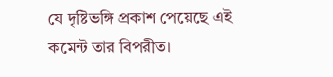যে দৃষ্টিভঙ্গি প্রকাশ পেয়েছে এই কমেন্ট তার বিপরীত।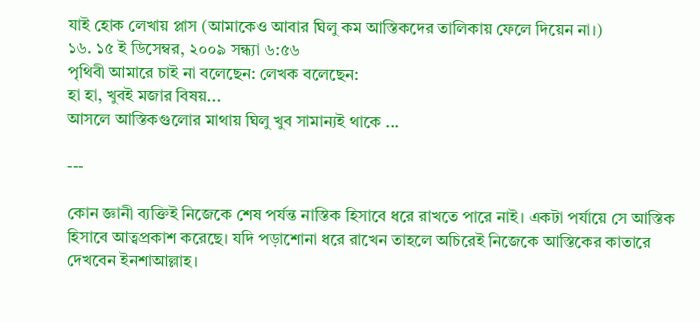যাই হোক লেখায় প্লাস (আমাকেও আবার ঘিলু কম আস্তিকদের তালিকায় ফেলে দিয়েন না।)
১৬. ১৫ ই ডিসেম্বর, ২০০৯ সন্ধ্যা ৬:৫৬
পৃথিবী আমারে চাই না বলেছেন: লেখক বলেছেন:
হা হা, খুবই মজার বিষয়...
আসলে আস্তিকগুলোর মাথায় ঘিলু খুব সামান্যই থাকে ...

---

কোন জ্ঞানী ব্যক্তিই নিজেকে শেষ পর্যন্ত নাস্তিক হিসাবে ধরে রাখতে পারে নাই। একটা পর্যায়ে সে আস্তিক হিসাবে আত্বপ্রকাশ করেছে। যদি পড়াশোনা ধরে রাখেন তাহলে অচিরেই নিজেকে আস্তিকের কাতারে দেখবেন ইনশাআল্লাহ।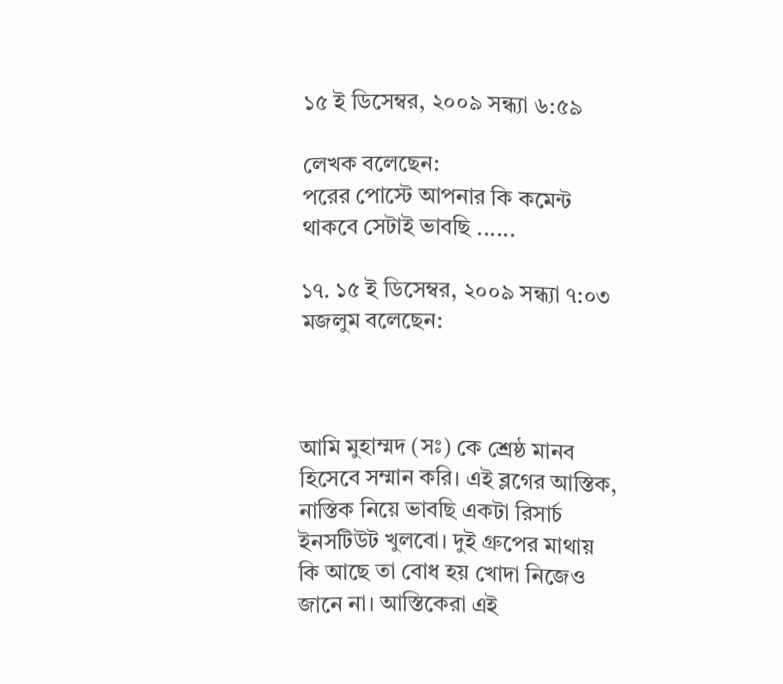১৫ ই ডিসেম্বর, ২০০৯ সন্ধ্যা ৬:৫৯

লেখক বলেছেন:
পরের পোস্টে আপনার কি কমেন্ট থাকবে সেটাই ভাবছি ......

১৭. ১৫ ই ডিসেম্বর, ২০০৯ সন্ধ্যা ৭:০৩
মজলুম বলেছেন:



আমি মুহাম্মদ (সঃ) কে শ্রেষ্ঠ মানব হিসেবে সম্মান করি। এই ব্লগের আস্তিক, নাস্তিক নিয়ে ভাবছি একটা রিসার্চ ইনসটিউট খুলবো। দুই গ্রুপের মাথায় কি আছে তা বোধ হয় খোদা নিজেও জানে না। আস্তিকেরা এই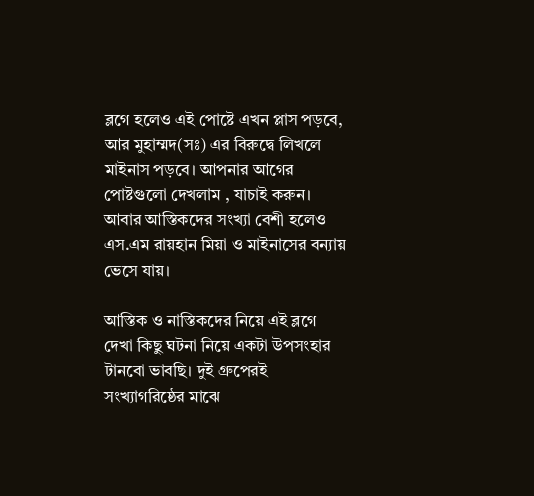ব্লগে হলেও এই পোষ্টে এখন প্লাস পড়বে, আর মুহাম্মদ(সঃ) এর বিরুদ্বে লিখলে মাইনাস পড়বে। আপনার আগের পোষ্টগুলো দেখলাম , যাচাই করুন। আবার আস্তিকদের সংখ্যা বেশী হলেও এস.এম রায়হান মিয়া ও মাইনাসের বন্যায় ভেসে যায়।

আস্তিক ও নাস্তিকদের নিয়ে এই ব্লগে দেখা কিছু ঘটনা নিয়ে একটা উপসংহার টানবো ভাবছি। দুই গ্রুপেরই সংখ্যাগরিষ্ঠের মাঝে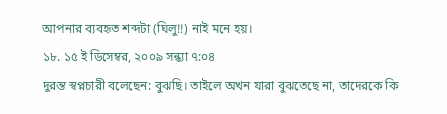আপনার ব্যবহৃত শব্দটা (ঘিলু!!) নাই মনে হয়।
১৮. ১৫ ই ডিসেম্বর, ২০০৯ সন্ধ্যা ৭:০৪
দুরন্ত স্বপ্নচারী বলেছেন: বুঝছি। তাইলে অখন যারা বুঝতেছে না, তাদেরকে কি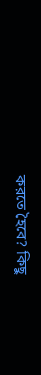করতে হৈবে? কিছু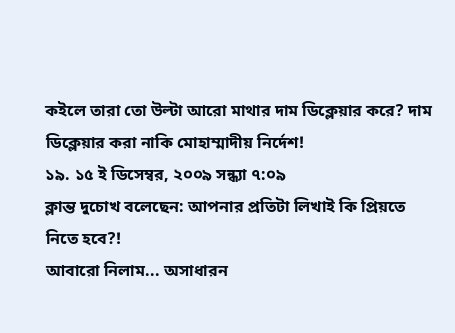কইলে তারা তো উল্টা আরো মাথার দাম ডিক্লেয়ার করে? দাম ডিক্লেয়ার করা নাকি মোহাম্মাদীয় নির্দেশ!
১৯. ১৫ ই ডিসেম্বর, ২০০৯ সন্ধ্যা ৭:০৯
ক্লান্ত দুচোখ বলেছেন: আপনার প্রতিটা লিখাই কি প্রিয়তে নিতে হবে?!
আবারো নিলাম... অসাধারন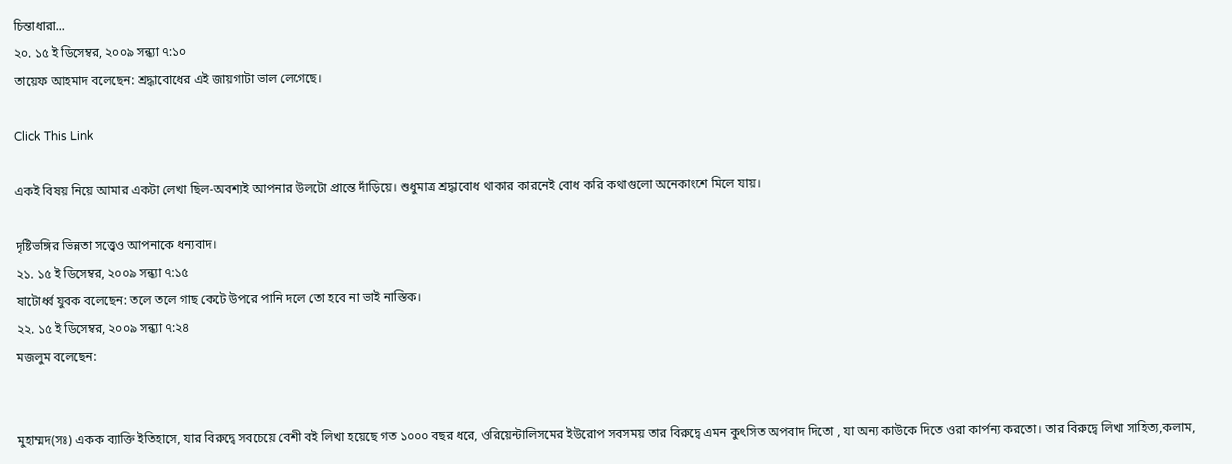চিন্তাধারা...
২০. ১৫ ই ডিসেম্বর, ২০০৯ সন্ধ্যা ৭:১০
তায়েফ আহমাদ বলেছেন: শ্রদ্ধাবোধের এই জায়গাটা ভাল লেগেছে।

Click This Link

একই বিষয় নিয়ে আমার একটা লেখা ছিল-অবশ্যই আপনার উলটো প্রান্তে দাঁড়িয়ে। শুধুমাত্র শ্রদ্ধাবোধ থাকার কারনেই বোধ করি কথাগুলো অনেকাংশে মিলে যায়।

দৃষ্টিভঙ্গির ভিন্নতা সত্ত্বেও আপনাকে ধন্যবাদ।
২১. ১৫ ই ডিসেম্বর, ২০০৯ সন্ধ্যা ৭:১৫
ষাটোর্ধ্ব যুবক বলেছেন: তলে তলে গাছ কেটে উপরে পানি দলে তো হবে না ভাই নাস্তিক।
২২. ১৫ ই ডিসেম্বর, ২০০৯ সন্ধ্যা ৭:২৪
মজলুম বলেছেন:


মুহাম্মদ(সঃ) একক ব্যাক্তি ইতিহাসে, যার বিরুদ্বে সবচেয়ে বেশী বই লিখা হয়েছে গত ১০০০ বছর ধরে, ওরিয়েন্টালিসমের ইউরোপ সবসময় তার বিরুদ্বে এমন কুৎসিত অপবাদ দিতো , যা অন্য কাউকে দিতে ওরা কার্পন্য করতো। তার বিরুদ্বে লিখা সাহিত্য,কলাম,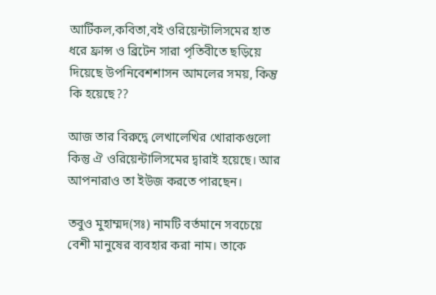আর্টিকল,কবিতা,বই ওরিয়েন্টালিসমের হাত ধরে ফ্রান্স ও ব্রিটেন সারা পৃতিবীতে ছড়িয়ে দিয়েছে উপনিবেশশাসন আমলের সময়, কিন্তু কি হয়েছে??

আজ তার বিরুদ্বে লেখালেখির খোরাকগুলো কিন্তু ঐ ওরিয়েন্টালিসমের দ্বারাই হয়েছে। আর আপনারাও তা ইউজ করতে পারছেন।

তবুও মুহাম্মদ(সঃ) নামটি বর্তমানে সবচেয়ে বেশী মানুষের ব্যবহার করা নাম। তাকে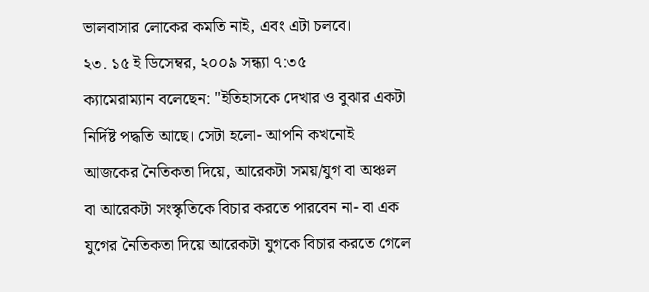ভালবাসার লোকের কমতি নাই, এবং এটা চলবে।
২৩. ১৫ ই ডিসেম্বর, ২০০৯ সন্ধ্যা ৭:৩৫
ক্যামেরাম্যান বলেছেন: "ইতিহাসকে দেখার ও বুঝার একটা নির্দিষ্ট পদ্ধতি আছে। সেটা হলো- আপনি কখনোই আজকের নৈতিকতা দিয়ে, আরেকটা সময়/যুগ বা অঞ্চল বা আরেকটা সংস্কৃতিকে বিচার করতে পারবেন না- বা এক যুগের নৈতিকতা দিয়ে আরেকটা যুগকে বিচার করতে গেলে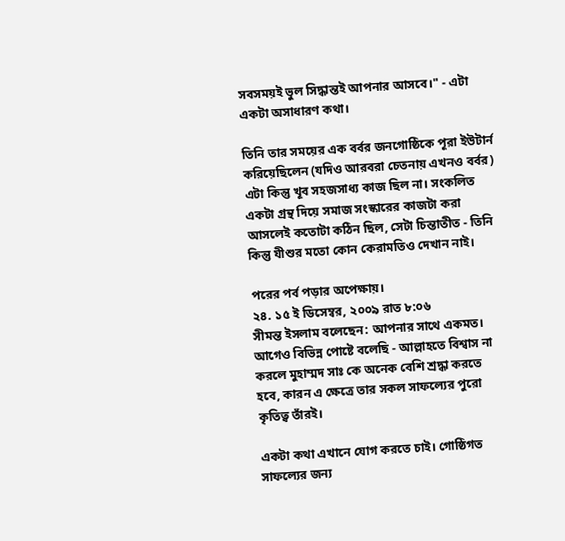সবসময়ই ভুল সিদ্ধান্তই আপনার আসবে।" - এটা একটা অসাধারণ কথা।

তিনি তার সময়ের এক বর্বর জনগোষ্ঠিকে পূরা ইউটার্ন করিয়েছিলেন (যদিও আরবরা চেতনায় এখনও বর্বর) এটা কিন্তু খূব সহজসাধ্য কাজ ছিল না। সংকলিত একটা গ্রন্থ দিয়ে সমাজ সংস্কারের কাজটা করা আসলেই কতোটা কঠিন ছিল, সেটা চিন্তাতীত - তিনি কিন্তু যীশুর মতো কোন কেরামতিও দেখান নাই।

পরের পর্ব পড়ার অপেক্ষায়।
২৪. ১৫ ই ডিসেম্বর, ২০০৯ রাত ৮:০৬
সীমন্ত ইসলাম বলেছেন: আপনার সাথে একমত। আগেও বিভিন্ন পোষ্টে বলেছি - আল্লাহতে বিশ্বাস না করলে মুহাম্মদ সাঃ কে অনেক বেশি শ্রদ্ধা করতে হবে, কারন এ ক্ষেত্রে তার সকল সাফল্যের পুরো কৃতিত্ব তাঁরই।

একটা কথা এখানে যোগ করতে চাই। গোষ্ঠিগত সাফল্যের জন্য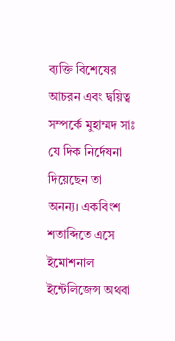ব্যক্তি বিশেষের আচরন এবং দ্বয়িত্ব সম্পর্কে মুহাম্মদ সাঃ যে দিক নির্দেষনা দিয়েছেন তা অনন্য। একবিংশ শতাব্দিতে এসে ইমোশনাল ইন্টেলিজেন্স অথবা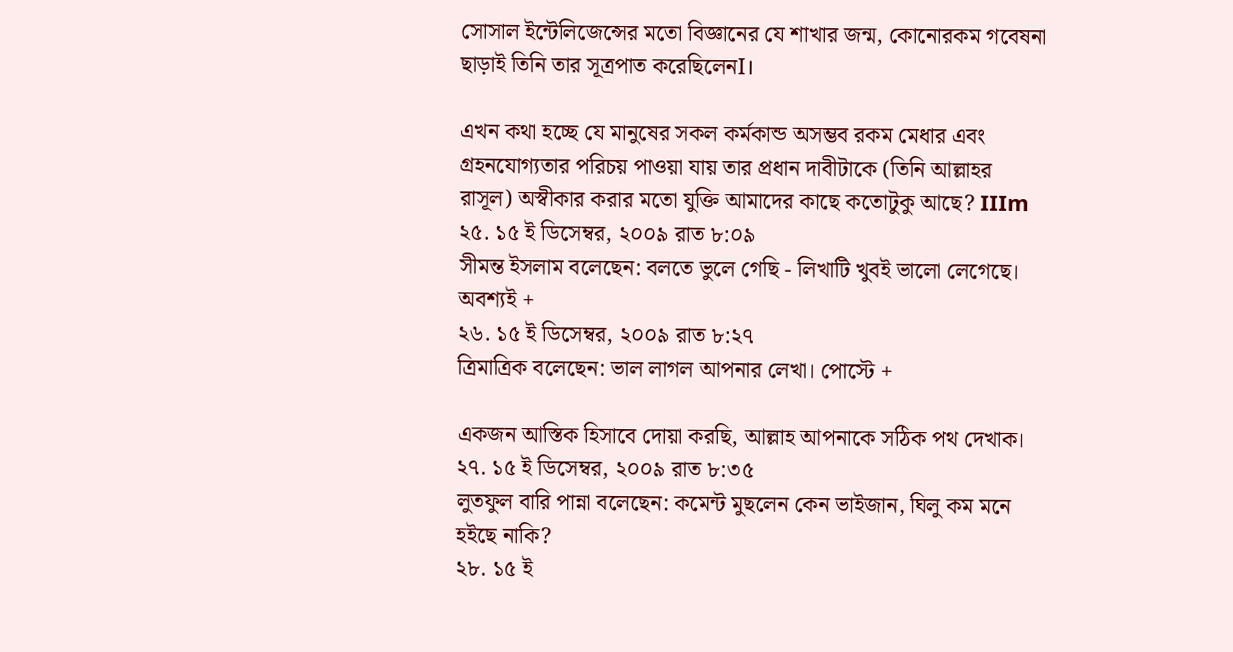সোসাল ইন্টেলিজেন্সের মতো বিজ্ঞানের যে শাখার জন্ম, কোনোরকম গবেষনা ছাড়াই তিনি তার সূত্রপাত করেছিলেনI।

এখন কথা হচ্ছে যে মানুষের সকল কর্মকান্ড অসম্ভব রকম মেধার এবং গ্রহনযোগ্যতার পরিচয় পাওয়া যায় তার প্রধান দাবীটাকে (তিনি আল্লাহর রাসূল) অস্বীকার করার মতো যুক্তি আমাদের কাছে কতোটুকু আছে? IIIm
২৫. ১৫ ই ডিসেম্বর, ২০০৯ রাত ৮:০৯
সীমন্ত ইসলাম বলেছেন: বলতে ভুলে গেছি - লিখাটি খুবই ভালো লেগেছে। অবশ্যই +
২৬. ১৫ ই ডিসেম্বর, ২০০৯ রাত ৮:২৭
ত্রিমাত্রিক বলেছেন: ভাল লাগল আপনার লেখা। পোস্টে +

একজন আস্তিক হিসাবে দোয়া করছি, আল্লাহ আপনাকে সঠিক পথ দেখাক।
২৭. ১৫ ই ডিসেম্বর, ২০০৯ রাত ৮:৩৫
লুতফুল বারি পান্না বলেছেন: কমেন্ট মুছলেন কেন ভাইজান, ঘিলু কম মনে হইছে নাকি?
২৮. ১৫ ই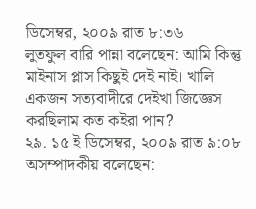ডিসেম্বর, ২০০৯ রাত ৮:৩৬
লুতফুল বারি পান্না বলেছেন: আমি কিন্তু মাইনাস প্লাস কিছুই দেই নাই। খালি একজন সত্যবাদীরে দেইখা জিজ্ঞেস করছিলাম কত কইরা পান?
২৯. ১৫ ই ডিসেম্বর, ২০০৯ রাত ৯:০৮
অসম্পাদকীয় বলেছেন: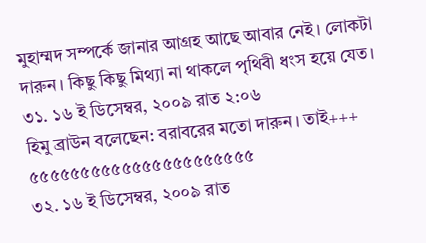মুহাম্মদ সম্পর্কে জানার আগ্রহ আছে আবার নেই। লোকটা দারুন। কিছু কিছু মিথ্যা না থাকলে পৃথিবী ধংস হয়ে যেত।
৩১. ১৬ ই ডিসেম্বর, ২০০৯ রাত ২:০৬
হিমু ব্রাউন বলেছেন: বরাবরের মতো দারুন। তাই+++ ৫৫৫৫৫৫৫৫৫৫৫৫৫৫৫৫৫৫৫৫৫৫
৩২. ১৬ ই ডিসেম্বর, ২০০৯ রাত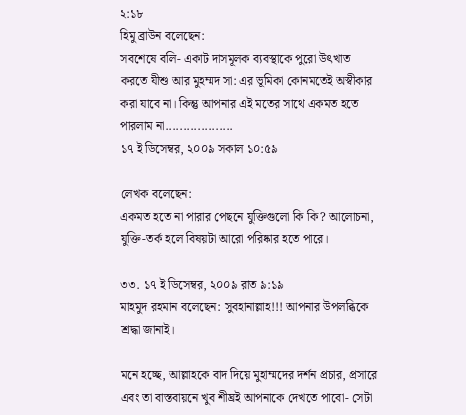২:১৮
হিমু ব্রাউন বলেছেন:
সবশেষে বলি- একাট দাসমূলক ব্যবস্থাকে পুরো উৎখাত করতে যীশু আর মুহম্মদ সা: এর ভূমিকা কোনমতেই অস্বীকার করা যাবে না। কিন্তু আপনার এই মতের সাথে একমত হতে পারলাম না...................
১৭ ই ডিসেম্বর, ২০০৯ সকাল ১০:৫৯

লেখক বলেছেন:
একমত হতে না পারার পেছনে যুক্তিগুলো কি কি? আলোচনা, যুক্তি-তর্ক হলে বিষয়টা আরো পরিষ্কার হতে পারে।

৩৩. ১৭ ই ডিসেম্বর, ২০০৯ রাত ৯:১৯
মাহমুদ রহমান বলেছেন: সুবহানাল্লাহ!!! আপনার উপলব্ধিকে শ্রদ্ধা জানাই।

মনে হচ্ছে, আল্লাহকে বাদ দিয়ে মুহাম্মদের দর্শন প্রচার, প্রসারে এবং তা বাস্তবায়নে খুব শীঘ্রই আপনাকে দেখতে পাবো- সেটা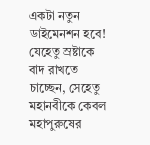একটা নতুন ডাইমেনশন হবে! যেহেতু স্রষ্টাকে বাদ রাখতে চাচ্ছেন, সেহেতু মহানবীকে কেবল মহাপুরুষের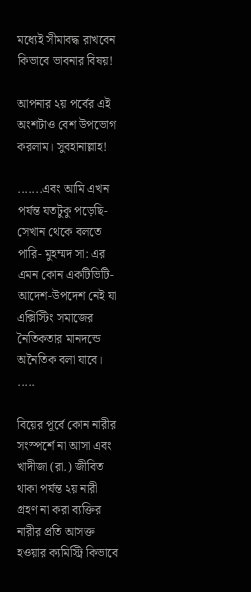মধ্যেই সীমাবদ্ধ রাখবেন কিভাবে ভাবনার বিষয়!

আপনার ২য় পর্বের এই অংশটাও বেশ উপভোগ করলাম। সুবহানাল্লাহ!

.......এবং আমি এখন পর্যন্ত যতটুকু পড়েছি- সেখান থেকে বলতে পারি- মুহম্মদ সা: এর এমন কোন একটিভিটি- আদেশ-উপদেশ নেই যা এক্সিস্টিং সমাজের নৈতিকতার মানদন্ডে অনৈতিক বলা যাবে। .....

বিয়ের পূর্বে কোন নারীর সংস্পর্শে না আসা এবং খাদীজা (রা.) জীবিত থাকা পর্যন্ত ২য় নারী গ্রহণ না করা ব্যক্তির নারীর প্রতি আসক্ত হওয়ার ক্যমিস্ট্রি কিভাবে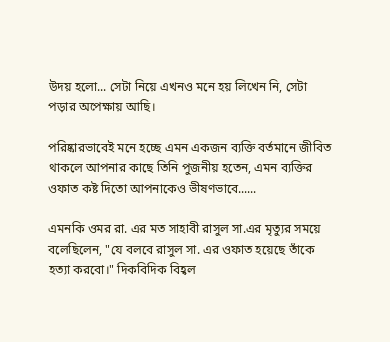উদয় হলো... সেটা নিয়ে এখনও মনে হয় লিখেন নি, সেটা পড়ার অপেক্ষায় আছি।

পরিষ্কারভাবেই মনে হচ্ছে এমন একজন ব্যক্তি বর্তমানে জীবিত থাকলে আপনার কাছে তিনি পুজনীয় হতেন, এমন ব্যক্তির ওফাত কষ্ট দিতো আপনাকেও ভীষণভাবে......

এমনকি ওমর রা. এর মত সাহাবী রাসুল সা.এর মৃত্যুর সময়ে বলেছিলেন, "যে বলবে রাসুল সা. এর ওফাত হয়েছে তাঁকে হত্যা করবো।" দিকবিদিক বিহ্বল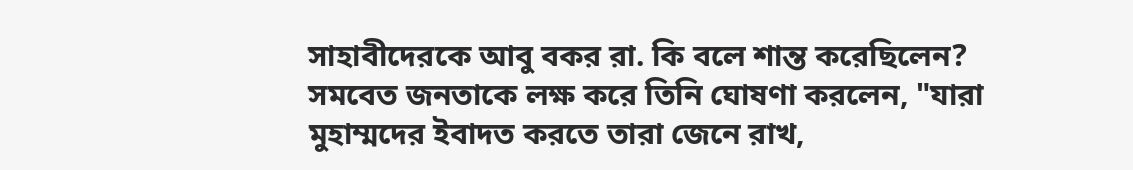সাহাবীদেরকে আবু বকর রা. কি বলে শান্ত করেছিলেন? সমবেত জনতাকে লক্ষ করে তিনি ঘোষণা করলেন, "যারা মুহাম্মদের ইবাদত করতে তারা জেনে রাখ,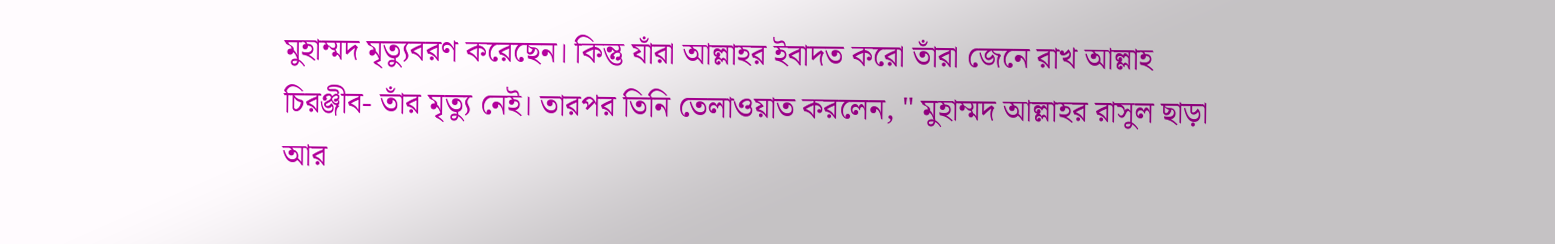মুহাম্মদ মৃত্যুবরণ করেছেন। কিন্তু যাঁরা আল্লাহর ইবাদত করো তাঁরা জেনে রাখ আল্লাহ চিরঞ্জীব- তাঁর মৃত্যু নেই। তারপর তিনি তেলাওয়াত করলেন, " মুহাম্মদ আল্লাহর রাসুল ছাড়া আর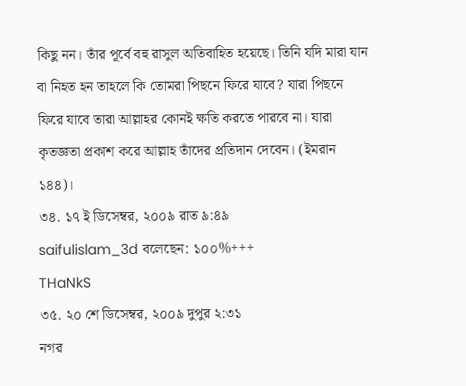কিছু নন। তাঁর পূর্বে বহু রাসুল অতিবাহিত হয়েছে। তিনি যদি মারা যান বা নিহত হন তাহলে কি তোমরা পিছনে ফিরে যাবে? যারা পিছনে ফিরে যাবে তারা আল্লাহর কোনই ক্ষতি করতে পারবে না। যারা কৃতজ্ঞতা প্রকাশ করে আল্লাহ তাঁদের প্রতিদান দেবেন। (ইমরান ১৪৪)।
৩৪. ১৭ ই ডিসেম্বর, ২০০৯ রাত ৯:৪৯
saifulislam_3d বলেছেন: ১০০%+++
THaNkS
৩৫. ২০ শে ডিসেম্বর, ২০০৯ দুপুর ২:৩১
নগর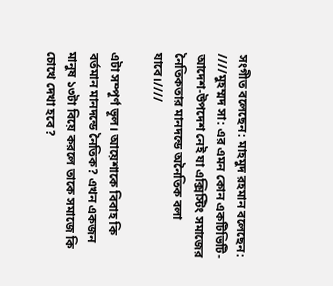সংগীত বলেছেন: মাহমুদ রহমান বলেছেন:
////মুহম্মদ সা: এর এমন কোন একটিভিটি- আদেশ-উপদেশ নেই যা এক্সিস্টিং সমাজের নৈতিকতার মানদন্ডে অনৈতিক বলা যাবে।////

এটা সম্পূর্ণ ভূল। আয়েশাকে বিবাহ কি বর্তমান মানদন্ডে নৈতিক? এখন একজন মানুষ ১৩টা বিয়ে করলে তাকে সমাজে কি চোখে দেখা হবে?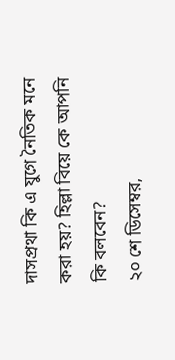দাসপ্রথা কি এ যুগে নৈতিক মনে করা হয়? হিল্লা বিয়ে কে আপনি কি বলবেন?
২০ শে ডিসেম্বর,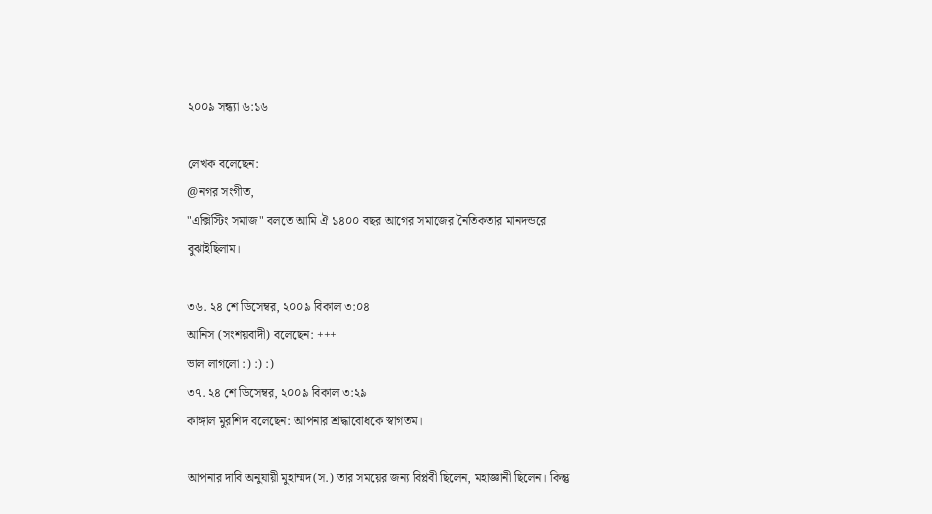২০০৯ সন্ধ্যা ৬:১৬

লেখক বলেছেন:
@নগর সংগীত,
"এক্সিস্টিং সমাজ" বলতে আমি ঐ ১৪০০ বছর আগের সমাজের নৈতিকতার মানদন্ডরে বুঝাইছিলাম।

৩৬. ২৪ শে ডিসেম্বর, ২০০৯ বিকাল ৩:০৪
আনিস (সংশয়বাদী) বলেছেন: +++
ভাল লাগলো :) :) :)
৩৭. ২৪ শে ডিসেম্বর, ২০০৯ বিকাল ৩:২৯
কাঙ্গাল মুরশিদ বলেছেন: আপনার শ্রদ্ধাবোধকে স্বাগতম।

আপনার দাবি অনুযায়ী মুহাম্মদ(স.) তার সময়ের জন্য বিপ্লবী ছিলেন, মহাজ্ঞানী ছিলেন। কিন্তু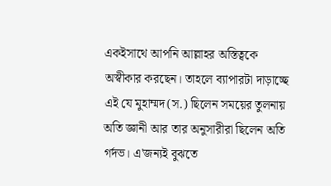একইসাথে আপনি আল্লাহর অস্তিত্বকে অস্বীকার করছেন। তাহলে ব্যাপারটা দাড়াচ্ছে এই যে মুহাম্মদ(স.) ছিলেন সময়ের তুলনায় অতি জ্ঞানী আর তার অনুসারীরা ছিলেন অতি গর্দভ। এ'জন্যই বুঝতে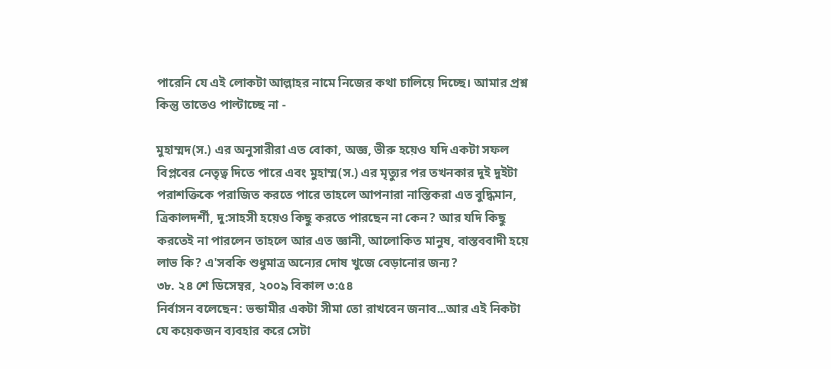পারেনি যে এই লোকটা আল্লাহর নামে নিজের কথা চালিয়ে দিচ্ছে। আমার প্রশ্ন কিন্তু তাতেও পাল্টাচ্ছে না -

মুহাম্মদ(স.) এর অনুসারীরা এত বোকা, অজ্ঞ, ভীরু হয়েও যদি একটা সফল বিপ্লবের নেতৃত্ব দিতে পারে এবং মুহাম্ম(স.) এর মৃত্যুর পর তখনকার দুই দুইটা পরাশক্তিকে পরাজিত করতে পারে তাহলে আপনারা নাস্তিকরা এত বুদ্ধিমান, ত্রিকালদর্শী, দু:সাহসী হয়েও কিছু করতে পারছেন না কেন? আর যদি কিছু করতেই না পারলেন তাহলে আর এত জ্ঞানী, আলোকিত মানুষ, বাস্তববাদী হয়ে লাভ কি? এ'সবকি শুধুমাত্র অন্যের দোষ খুজে বেড়ানোর জন্য?
৩৮. ২৪ শে ডিসেম্বর, ২০০৯ বিকাল ৩:৫৪
নির্বাসন বলেছেন: ভন্ডামীর একটা সীমা তো রাখবেন জনাব...আর এই নিকটা যে কয়েকজন ব্যবহার করে সেটা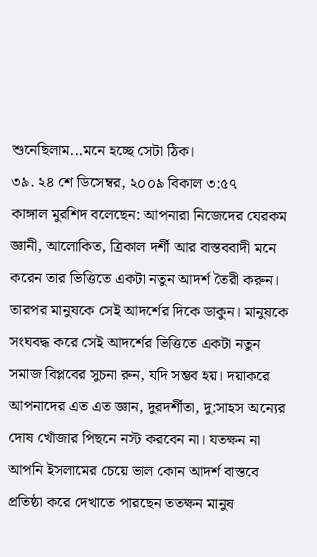শুনেছিলাম...মনে হচ্ছে সেটা ঠিক।
৩৯. ২৪ শে ডিসেম্বর, ২০০৯ বিকাল ৩:৫৭
কাঙ্গাল মুরশিদ বলেছেন: আপনারা নিজেদের যেরকম জ্ঞানী, আলোকিত, ত্রিকাল দর্শী আর বাস্তববাদী মনে করেন তার ভিত্তিতে একটা নতুন আদর্শ তৈরী করুন। তারপর মানুষকে সেই আদর্শের দিকে ডাকুন। মানুষকে সংঘবদ্ধ করে সেই আদর্শের ভিত্তিতে একটা নতুন সমাজ বিপ্লবের সুচনা রুন, যদি সম্ভব হয়। দয়াকরে আপনাদের এত এত জ্ঞান, দুরদর্শীতা, দু:সাহস অন্যের দোষ খোঁজার পিছনে নস্ট করবেন না। যতক্ষন না আপনি ইসলামের চেয়ে ভাল কোন আদর্শ বাস্তবে প্রতিষ্ঠা করে দেখাতে পারছেন ততক্ষন মানুষ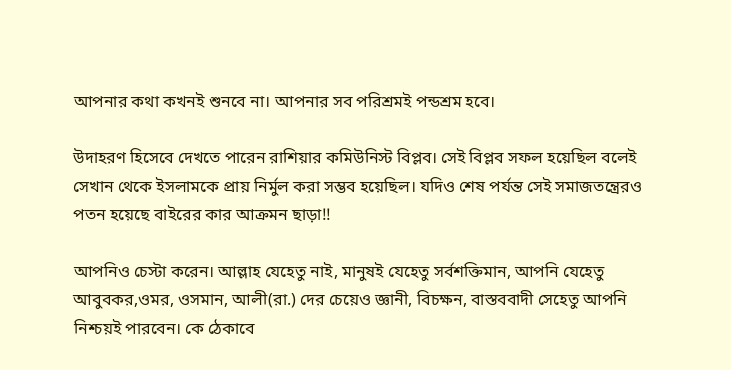আপনার কথা কখনই শুনবে না। আপনার সব পরিশ্রমই পন্ডশ্রম হবে।

উদাহরণ হিসেবে দেখতে পারেন রাশিয়ার কমিউনিস্ট বিপ্লব। সেই বিপ্লব সফল হয়েছিল বলেই সেখান থেকে ইসলামকে প্রায় নির্মুল করা সম্ভব হয়েছিল। যদিও শেষ পর্যন্ত সেই সমাজতন্ত্রেরও পতন হয়েছে বাইরের কার আক্রমন ছাড়া!!

আপনিও চেস্টা করেন। আল্লাহ যেহেতু নাই, মানুষই যেহেতু সর্বশক্তিমান, আপনি যেহেতু আবুবকর,ওমর, ওসমান, আলী(রা.) দের চেয়েও জ্ঞানী, বিচক্ষন, বাস্তববাদী সেহেতু আপনি নিশ্চয়ই পারবেন। কে ঠেকাবে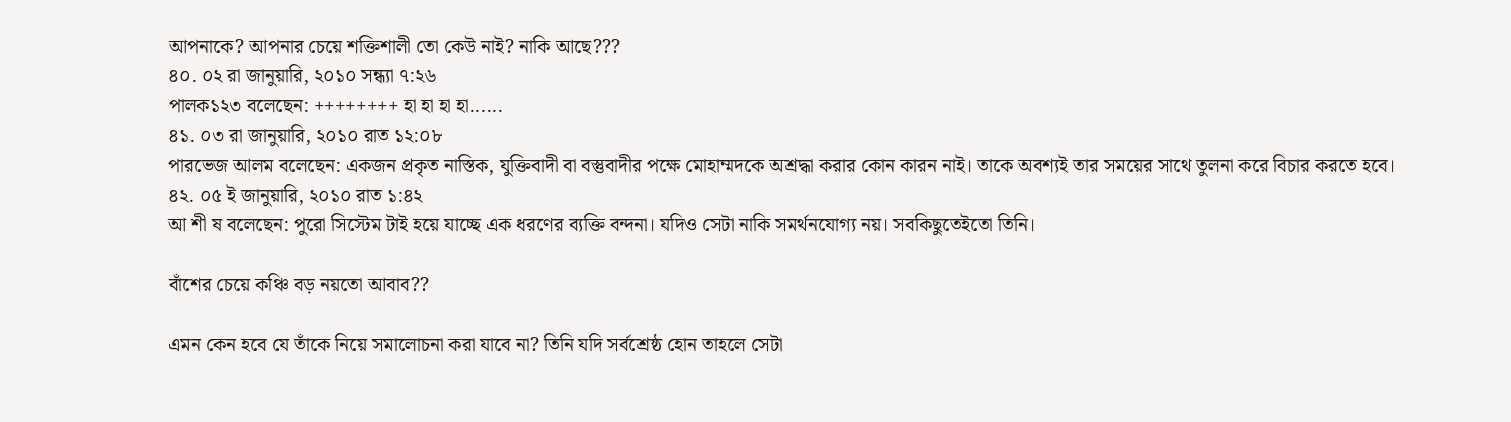আপনাকে? আপনার চেয়ে শক্তিশালী তো কেউ নাই? নাকি আছে???
৪০. ০২ রা জানুয়ারি, ২০১০ সন্ধ্যা ৭:২৬
পালক১২৩ বলেছেন: ++++++++ হা হা হা হা......
৪১. ০৩ রা জানুয়ারি, ২০১০ রাত ১২:০৮
পারভেজ আলম বলেছেন: একজন প্রকৃত নাস্তিক, যুক্তিবাদী বা বস্তুবাদীর পক্ষে মোহাম্মদকে অশ্রদ্ধা করার কোন কারন নাই। তাকে অবশ্যই তার সময়ের সাথে তুলনা করে বিচার করতে হবে।
৪২. ০৫ ই জানুয়ারি, ২০১০ রাত ১:৪২
আ শী ষ বলেছেন: পুরো সিস্টেম টাই হয়ে যাচ্ছে এক ধরণের ব্যক্তি বন্দনা। যদিও সেটা নাকি সমর্থনযোগ্য নয়। সবকিছুতেইতো তিনি।

বাঁশের চেয়ে কঞ্চি বড় নয়তো আবাব??

এমন কেন হবে যে তাঁকে নিয়ে সমালোচনা করা যাবে না? তিনি যদি সর্বশ্রেষ্ঠ হোন তাহলে সেটা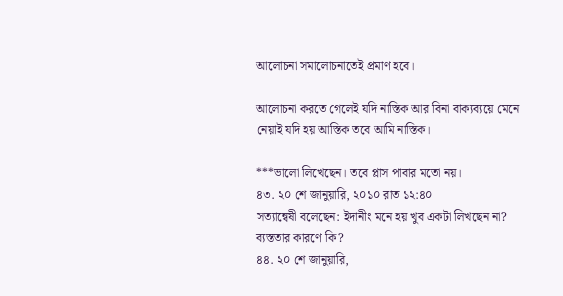আলোচনা সমালোচনাতেই প্রমাণ হবে।

আলোচনা করতে গেলেই যদি নাস্তিক আর বিনা বাক্যব্যয়ে মেনে নেয়াই যদি হয় আস্তিক তবে আমি নাস্তিক।

***ভালো লিখেছেন। তবে প্লাস পাবার মতো নয়।
৪৩. ২০ শে জানুয়ারি, ২০১০ রাত ১২:৪০
সত্যান্বেষী বলেছেন: ইদানীং মনে হয় খুব একটা লিখছেন না? ব্যস্ততার কারণে কি?
৪৪. ২০ শে জানুয়ারি,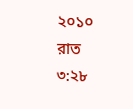২০১০ রাত ৩:২৮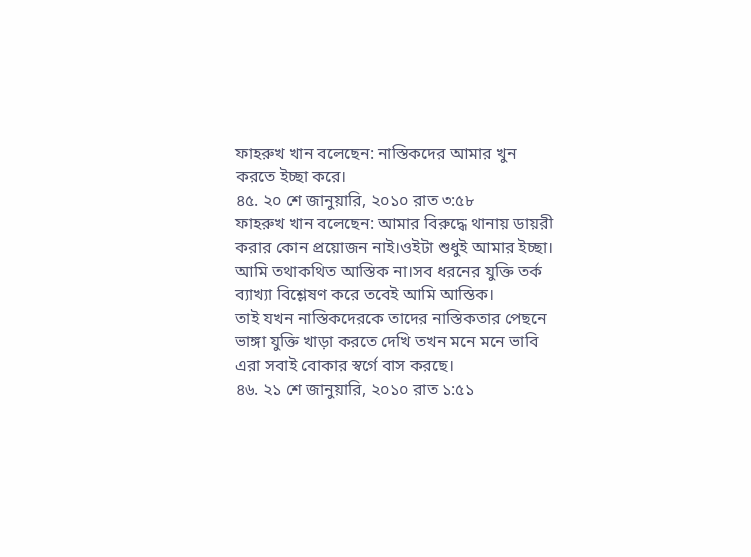ফাহরুখ খান বলেছেন: নাস্তিকদের আমার খুন করতে ইচ্ছা করে।
৪৫. ২০ শে জানুয়ারি, ২০১০ রাত ৩:৫৮
ফাহরুখ খান বলেছেন: আমার বিরুদ্ধে থানায় ডায়রী করার কোন প্রয়োজন নাই।ওইটা শুধুই আমার ইচ্ছা।
আমি তথাকথিত আস্তিক না।সব ধরনের যুক্তি তর্ক ব্যাখ্যা বিশ্লেষণ করে তবেই আমি আস্তিক।
তাই যখন নাস্তিকদেরকে তাদের নাস্তিকতার পেছনে ভাঙ্গা যুক্তি খাড়া করতে দেখি তখন মনে মনে ভাবি এরা সবাই বোকার স্বর্গে বাস করছে।
৪৬. ২১ শে জানুয়ারি, ২০১০ রাত ১:৫১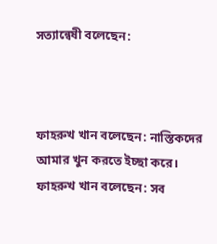সত্যান্বেষী বলেছেন:



ফাহরুখ খান বলেছেন: নাস্তিকদের আমার খুন করতে ইচ্ছা করে।
ফাহরুখ খান বলেছেন: সব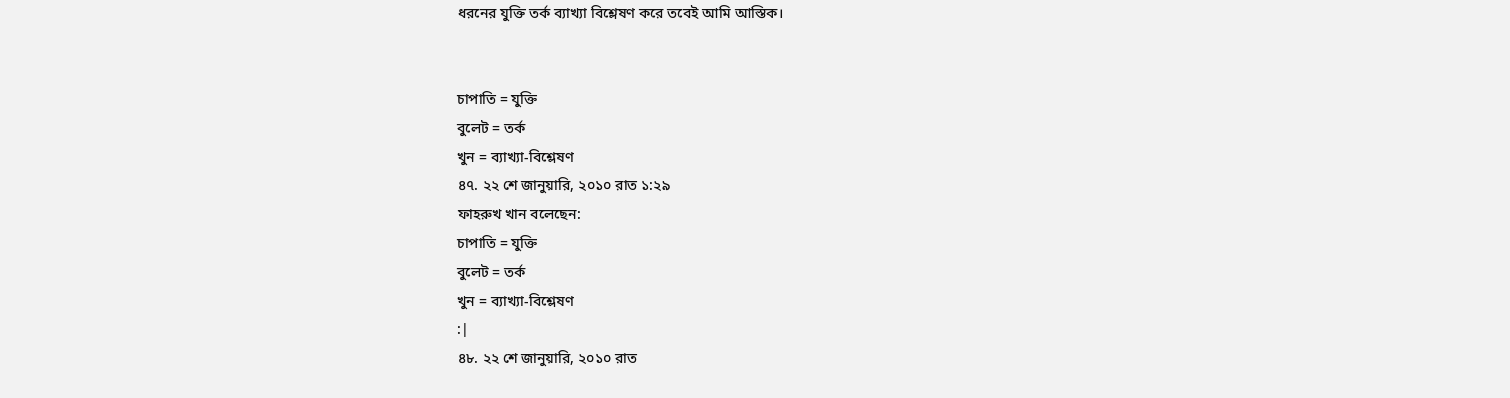ধরনের যুক্তি তর্ক ব্যাখ্যা বিশ্লেষণ করে তবেই আমি আস্তিক।


চাপাতি = যুক্তি
বুলেট = তর্ক
খুন = ব্যাখ্যা-বিশ্লেষণ
৪৭. ২২ শে জানুয়ারি, ২০১০ রাত ১:২৯
ফাহরুখ খান বলেছেন:
চাপাতি = যুক্তি
বুলেট = তর্ক
খুন = ব্যাখ্যা-বিশ্লেষণ
:|
৪৮. ২২ শে জানুয়ারি, ২০১০ রাত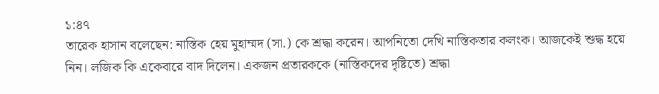১:৪৭
তারেক হাসান বলেছেন: নাস্তিক হেয় মুহাম্মদ (সা.) কে শ্রদ্ধা করেন। আপনিতো দেখি নাস্তিকতার কলংক। আজকেই শুদ্ধ হয়ে নিন। লজিক কি একেবারে বাদ দিলেন। একজন প্রতারককে (নাস্তিকদের দৃষ্টিতে) শ্রদ্ধা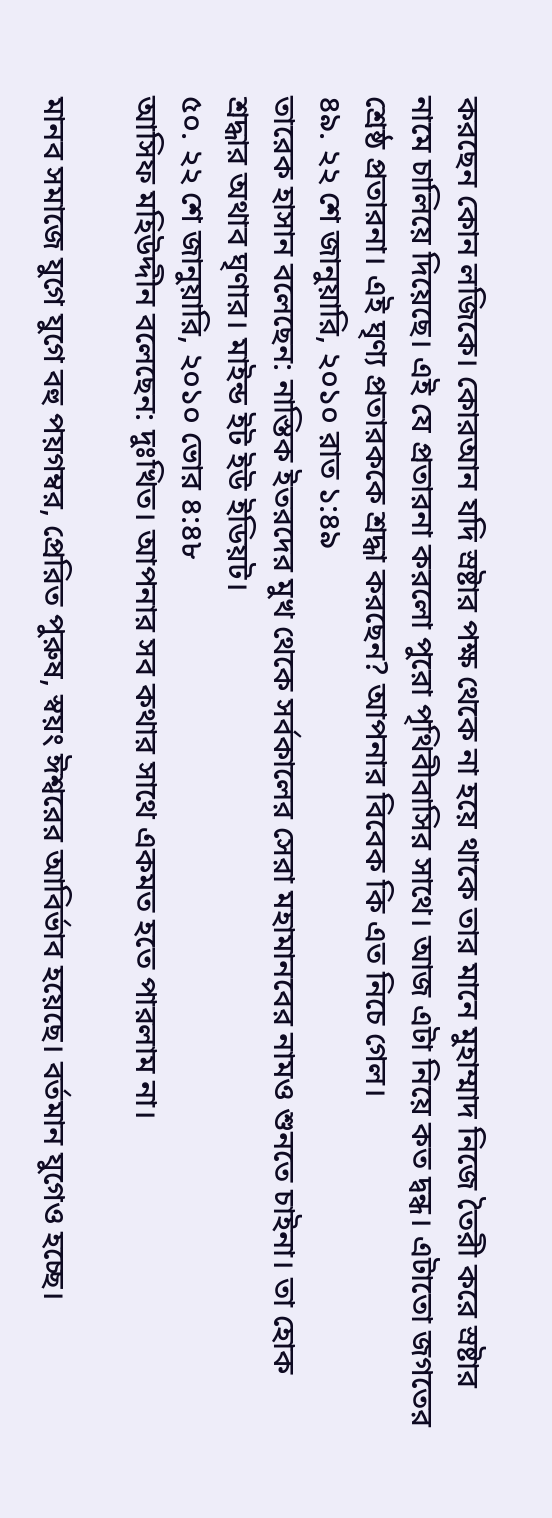করছেন কোন লজিকে। কোরআন যদি স্রষ্টার পক্ষ থেকে না হয়ে থাকে তার মানে মুহাম্মাদ নিজে তৈরী করে স্রষ্টার নামে চালিয়ে দিয়েছে। এই যে প্রতারনা করলো পুরো পৃথিবীবাসির সাথে। আজ এটা নিয়ে কত দ্বন্ধ। এটাতো জগতের শ্রেষ্ঠ প্রতারনা। এই ঘৃণ্য প্রতারককে শ্রদ্ধা করছেন? আপনার বিবেক কি এত নিচে গেল।
৪৯. ২২ শে জানুয়ারি, ২০১০ রাত ১:৪৯
তারেক হাসান বলেছেন: নাস্তিক ইতরদের মুখ থেকে সর্বকালের সেরা মহামানবের নামও শুনতে চাইনা। তা হোক শ্রদ্ধার অথাব ঘৃণার। মাইন্ড ইট ইউ ইডিয়ট।
৫০. ২২ শে জানুয়ারি, ২০১০ ভোর ৪:৪৮
আসিফ মহিউদ্দীন বলেছেন: দুঃখিত। আপনার সব কথার সাথে একমত হতে পারলাম না।

মানব সমাজে যুগে যুগে বহু পয়গম্বর, প্রেরিত পুরুষ, স্বয়ং ঈশ্বরের আবির্ভাব হয়েছে। বর্তমান যুগেও হচ্ছে।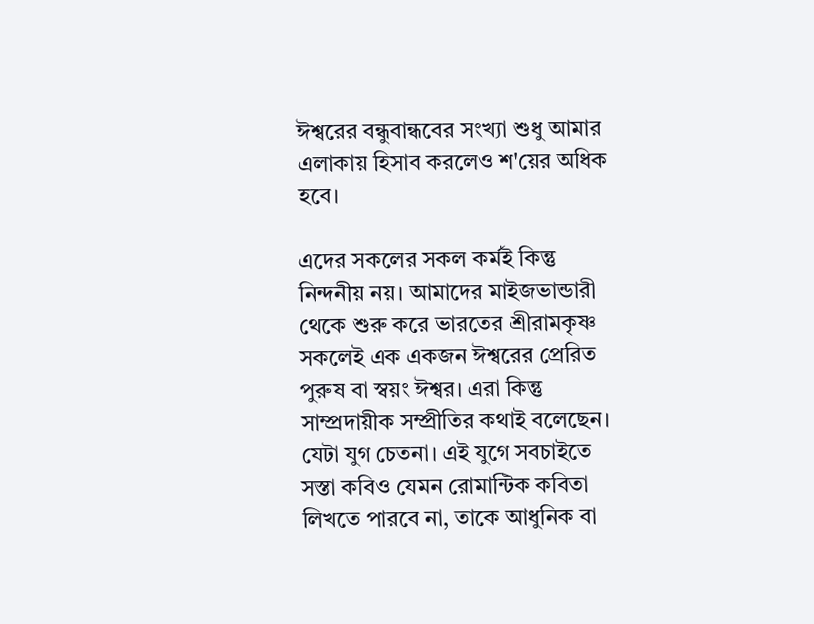ঈশ্বরের বন্ধুবান্ধবের সংখ্যা শুধু আমার এলাকায় হিসাব করলেও শ'য়ের অধিক হবে।

এদের সকলের সকল কর্মই কিন্তু নিন্দনীয় নয়। আমাদের মাইজভান্ডারী থেকে শুরু করে ভারতের শ্রীরামকৃষ্ণ সকলেই এক একজন ঈশ্বরের প্রেরিত পুরুষ বা স্বয়ং ঈশ্বর। এরা কিন্তু সাম্প্রদায়ীক সম্প্রীতির কথাই বলেছেন। যেটা যুগ চেতনা। এই যুগে সবচাইতে সস্তা কবিও যেমন রোমান্টিক কবিতা লিখতে পারবে না, তাকে আধুনিক বা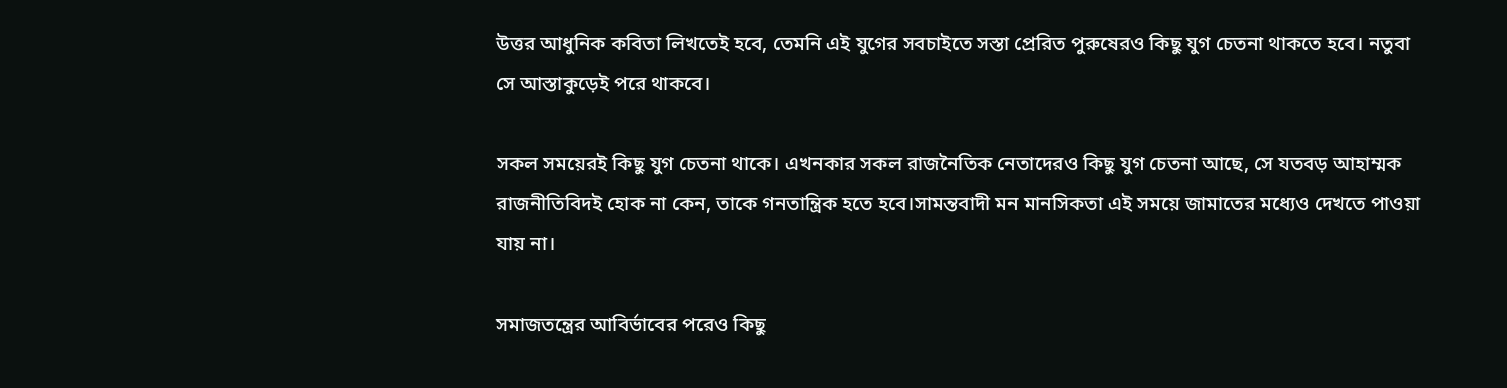উত্তর আধুনিক কবিতা লিখতেই হবে, তেমনি এই যুগের সবচাইতে সস্তা প্রেরিত পুরুষেরও কিছু যুগ চেতনা থাকতে হবে। নতুবা সে আস্তাকুড়েই পরে থাকবে।

সকল সময়েরই কিছু যুগ চেতনা থাকে। এখনকার সকল রাজনৈতিক নেতাদেরও কিছু যুগ চেতনা আছে, সে যতবড় আহাম্মক রাজনীতিবিদই হোক না কেন, তাকে গনতান্ত্রিক হতে হবে।সামন্তবাদী মন মানসিকতা এই সময়ে জামাতের মধ্যেও দেখতে পাওয়া যায় না।

সমাজতন্ত্রের আবির্ভাবের পরেও কিছু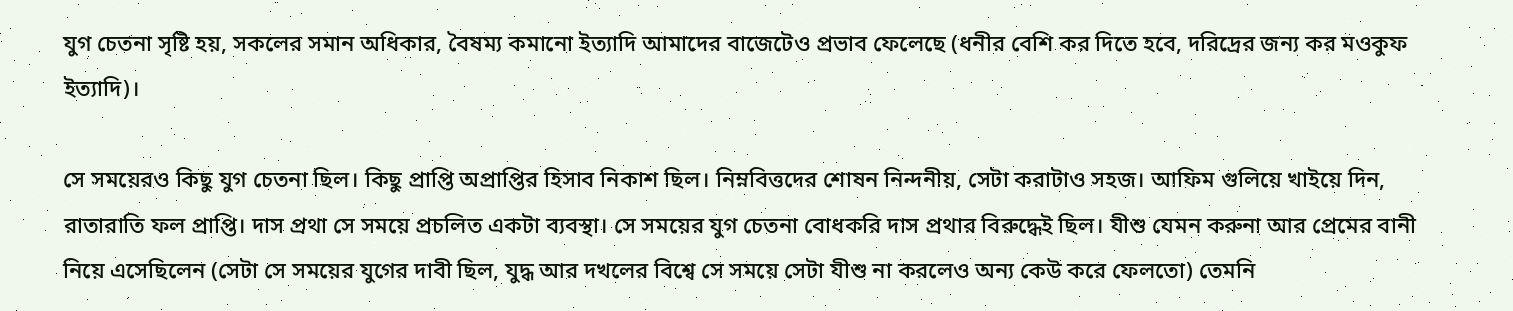যুগ চেতনা সৃষ্টি হয়, সকলের সমান অধিকার, বৈষম্য কমানো ইত্যাদি আমাদের বাজেটেও প্রভাব ফেলেছে (ধনীর বেশি কর দিতে হবে, দরিদ্রের জন্য কর মওকুফ ইত্যাদি)।

সে সময়েরও কিছু যুগ চেতনা ছিল। কিছু প্রাপ্তি অপ্রাপ্তির হিসাব নিকাশ ছিল। নিম্নবিত্তদের শোষন নিন্দনীয়, সেটা করাটাও সহজ। আফিম গুলিয়ে খাইয়ে দিন, রাতারাতি ফল প্রাপ্তি। দাস প্রথা সে সময়ে প্রচলিত একটা ব্যবস্থা। সে সময়ের যুগ চেতনা বোধকরি দাস প্রথার বিরুদ্ধেই ছিল। যীশু যেমন করুনা আর প্রেমের বানী নিয়ে এসেছিলেন (সেটা সে সময়ের যুগের দাবী ছিল, যুদ্ধ আর দখলের বিশ্বে সে সময়ে সেটা যীশু না করলেও অন্য কেউ করে ফেলতো) তেমনি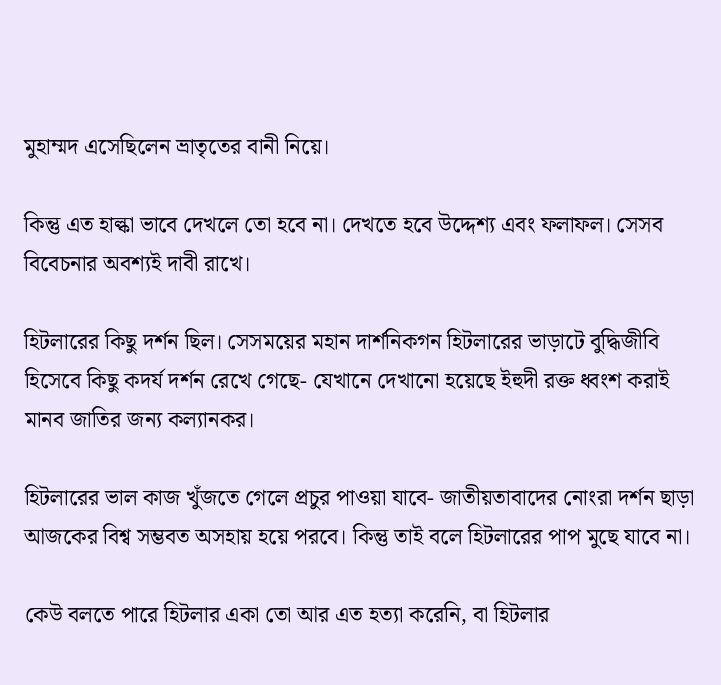মুহাম্মদ এসেছিলেন ভ্রাতৃতের বানী নিয়ে।

কিন্তু এত হাল্কা ভাবে দেখলে তো হবে না। দেখতে হবে উদ্দেশ্য এবং ফলাফল। সেসব বিবেচনার অবশ্যই দাবী রাখে।

হিটলারের কিছু দর্শন ছিল। সেসময়ের মহান দার্শনিকগন হিটলারের ভাড়াটে বুদ্ধিজীবি হিসেবে কিছু কদর্য দর্শন রেখে গেছে- যেখানে দেখানো হয়েছে ইহুদী রক্ত ধ্বংশ করাই মানব জাতির জন্য কল্যানকর।

হিটলারের ভাল কাজ খুঁজতে গেলে প্রচুর পাওয়া যাবে- জাতীয়তাবাদের নোংরা দর্শন ছাড়া আজকের বিশ্ব সম্ভবত অসহায় হয়ে পরবে। কিন্তু তাই বলে হিটলারের পাপ মুছে যাবে না।

কেউ বলতে পারে হিটলার একা তো আর এত হত্যা করেনি, বা হিটলার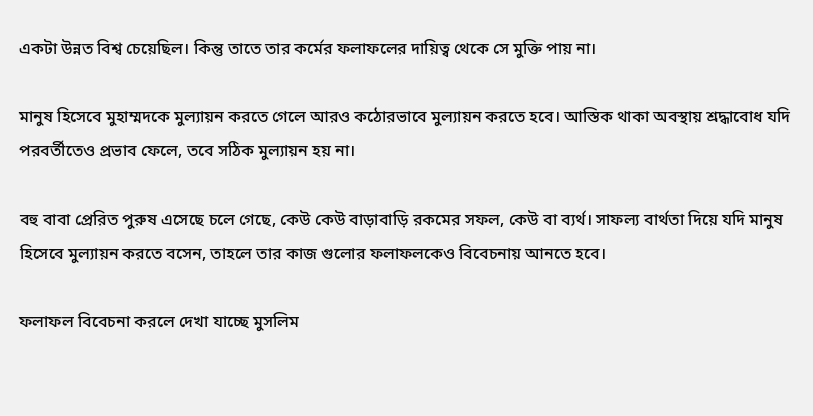একটা উন্নত বিশ্ব চেয়েছিল। কিন্তু তাতে তার কর্মের ফলাফলের দায়িত্ব থেকে সে মুক্তি পায় না।

মানুষ হিসেবে মুহাম্মদকে মুল্যায়ন করতে গেলে আরও কঠোরভাবে মুল্যায়ন করতে হবে। আস্তিক থাকা অবস্থায় শ্রদ্ধাবোধ যদি পরবর্তীতেও প্রভাব ফেলে, তবে সঠিক মুল্যায়ন হয় না।

বহু বাবা প্রেরিত পুরুষ এসেছে চলে গেছে, কেউ কেউ বাড়াবাড়ি রকমের সফল, কেউ বা ব্যর্থ। সাফল্য বার্থতা দিয়ে যদি মানুষ হিসেবে মুল্যায়ন করতে বসেন, তাহলে তার কাজ গুলোর ফলাফলকেও বিবেচনায় আনতে হবে।

ফলাফল বিবেচনা করলে দেখা যাচ্ছে মুসলিম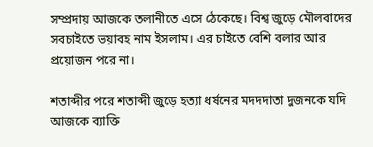সম্প্রদায় আজকে তলানীতে এসে ঠেকেছে। বিশ্ব জুড়ে মৌলবাদের সবচাইতে ভয়াবহ নাম ইসলাম। এর চাইতে বেশি বলার আর প্রয়োজন পরে না।

শতাব্দীর পরে শতাব্দী জুড়ে হত্যা ধর্ষনের মদদদাতা দুজনকে যদি আজকে ব্যাক্তি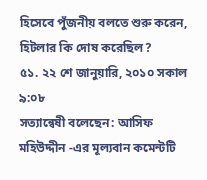হিসেবে পুঁজনীয় বলতে শুরু করেন, হিটলার কি দোষ করেছিল?
৫১. ২২ শে জানুয়ারি, ২০১০ সকাল ৯:০৮
সত্যান্বেষী বলেছেন: আসিফ মহিউদ্দীন -এর মূল্যবান কমেন্টটি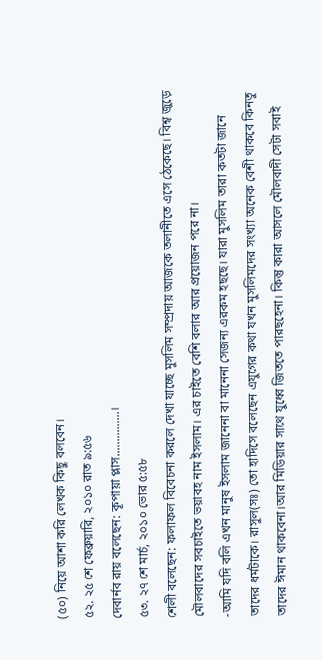(৫০) নিয়ে আশা করি লেখক কিছু বলবেন।
৫২. ২৫ শে ফেব্রুয়ারি, ২০১০ রাত ৯:৫৬
দেবার্নব রায় বলেছেন: কূপায়া প্লাস...............।
৫৩. ২৭ শে মার্চ, ২০১০ ভোর ৫:৫৮
শেলী বলেছেন: ফলাফল বিবেচনা করলে দেখা যাচ্ছে মুসলিম সম্প্রদায় আজকে তলানীতে এসে ঠেকেছে। বিশ্ব জুড়ে মৌলবাদের সবচাইতে ভয়াবহ নাম ইসলাম। এর চাইতে বেশি বলার আর প্রয়োজন পরে না।
-আমি যদি বলি এখন মানুষ ইসলাম জানেনা বা মানেনা সেজন্য এরকম হছছে। যারা মুসলিম তারা কতটা জানে তাদের ধর্মটাকে। রাসুল(সঃ) তো হাদিসে বলেছেন এযুগের কথা যখন মুসলিমদের সংখ্যা অনেক বেশী থাকবে কিনতু তাদের ঈমান থাকবেনা।আর মিডিয়ার সাথে যুধ্বে জিততে পারছহেনা। কিন্তু কারা আসলে মৌলবাদী সেটা সবাই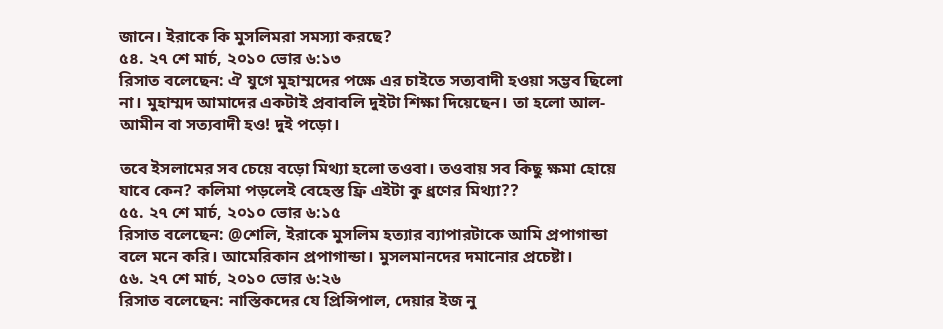জানে। ইরাকে কি মুসলিমরা সমস্যা করছে?
৫৪. ২৭ শে মার্চ, ২০১০ ভোর ৬:১৩
রিসাত বলেছেন: ঐ যুগে মুহাম্মদের পক্ষে এর চাইতে সত্যবাদী হওয়া সম্ভব ছিলো না। মুহাম্মদ আমাদের একটাই প্রবাবলি দুইটা শিক্ষা দিয়েছেন। তা হলো আল-আমীন বা সত্যবাদী হও! দুই পড়ো।

তবে ইসলামের সব চেয়ে বড়ো মিথ্যা হলো তওবা। তওবায় সব কিছু ক্ষমা হোয়ে যাবে কেন? কলিমা পড়লেই বেহেস্ত ফ্রি এইটা কু ধ্রণের মিথ্যা??
৫৫. ২৭ শে মার্চ, ২০১০ ভোর ৬:১৫
রিসাত বলেছেন: @শেলি, ইরাকে মুসলিম হত্যার ব্যাপারটাকে আমি প্রপাগান্ডা বলে মনে করি। আমেরিকান প্রপাগান্ডা। মুসলমানদের দমানোর প্রচেষ্টা।
৫৬. ২৭ শে মার্চ, ২০১০ ভোর ৬:২৬
রিসাত বলেছেন: নাস্তিকদের যে প্রিন্সিপাল, দেয়ার ইজ নু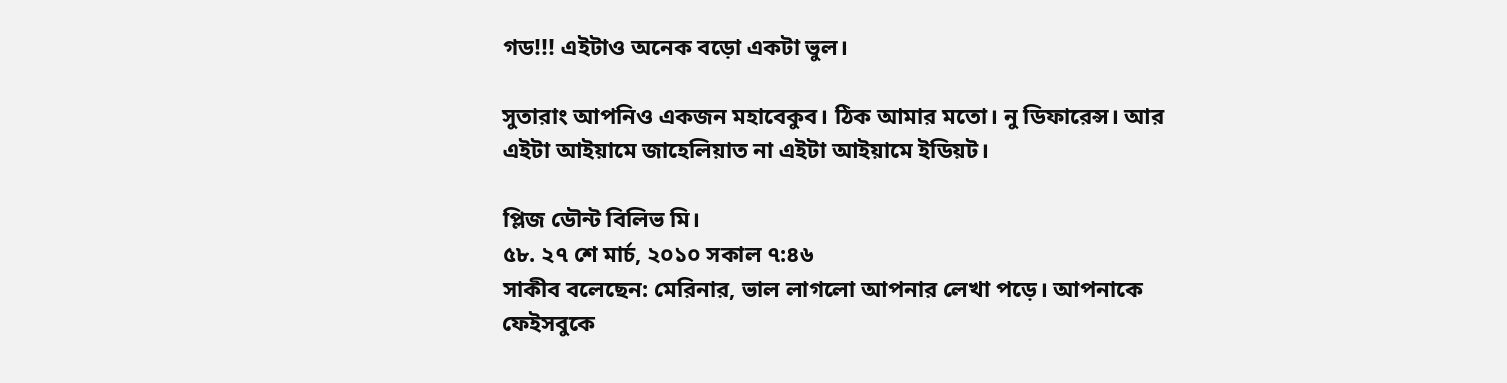গড!!! এইটাও অনেক বড়ো একটা ভুল।

সুতারাং আপনিও একজন মহাবেকুব। ঠিক আমার মতো। নু ডিফারেন্স। আর এইটা আইয়ামে জাহেলিয়াত না এইটা আইয়ামে ইডিয়ট।

প্লিজ ডৌন্ট বিলিভ মি।
৫৮. ২৭ শে মার্চ, ২০১০ সকাল ৭:৪৬
সাকীব বলেছেন: মেরিনার, ভাল লাগলো আপনার লেখা পড়ে। আপনাকে ফেইসবুকে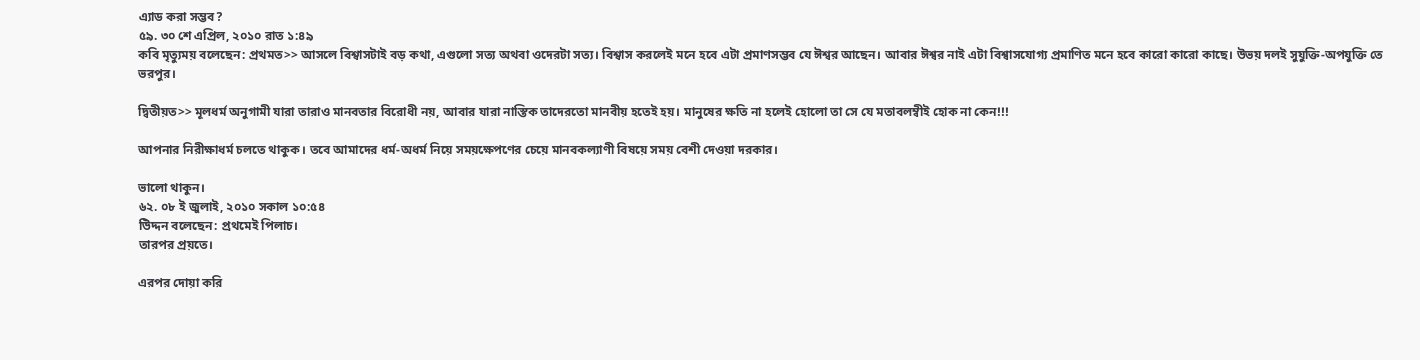এ্যাড করা সম্ভব?
৫৯. ৩০ শে এপ্রিল, ২০১০ রাত ১:৪৯
কবি মৃত্যুময় বলেছেন: প্রথমত>> আসলে বিশ্বাসটাই বড় কথা, এগুলো সত্য অথবা ওদেরটা সত্য। বিশ্বাস করলেই মনে হবে এটা প্রমাণসম্ভব যে ঈশ্বর আছেন। আবার ঈশ্বর নাই এটা বিশ্বাসযোগ্য প্রমাণিত মনে হবে কারো কারো কাছে। উভয় দলই সুযুক্তি-অপযুক্তি তে ভরপুর।

দ্বিতীয়ত>> মূলধর্ম অনুগামী যারা তারাও মানবতার বিরোধী নয়, আবার যারা নাস্তিক তাদেরতো মানবীয় হতেই হয়। মানুষের ক্ষতি না হলেই হোলো তা সে যে মতাবলম্বীই হোক না কেন!!!

আপনার নিরীক্ষাধর্ম চলতে থাকুক। তবে আমাদের ধর্ম-অধর্ম নিয়ে সময়ক্ষেপণের চেয়ে মানবকল্যাণী বিষয়ে সময় বেশী দেওয়া দরকার।

ভালো থাকুন।
৬২. ০৮ ই জুলাই, ২০১০ সকাল ১০:৫৪
উিদ্দন বলেছেন: প্রথমেই পিলাচ।
তারপর প্রয়তে।

এরপর দোয়া করি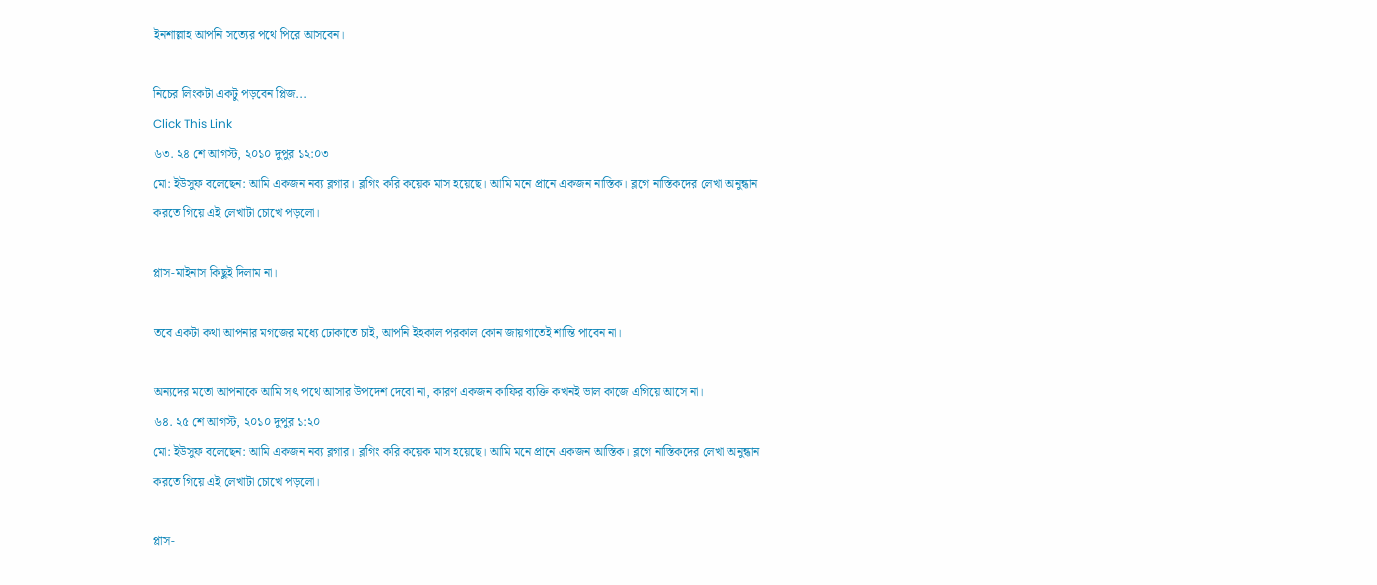ইনশাল্লাহ আপনি সত্যের পথে পিরে আসবেন।

নিচের লিংকটা একটু পড়বেন প্লিজ...
Click This Link
৬৩. ২৪ শে আগস্ট, ২০১০ দুপুর ১২:০৩
মো: ইউসুফ বলেছেন: আমি একজন নব্য ব্লগার। ব্লগিং করি কয়েক মাস হয়েছে। আমি মনে প্রানে একজন নাস্তিক। ব্লগে নাস্তিকদের লেখা অনুন্ধান করতে গিয়ে এই লেখাটা চোখে পড়লো।

প্লাস-মাইনাস কিছুই দিলাম না।

তবে একটা কথা আপনার মগজের মধ্যে ঢোকাতে চাই, আপনি ইহকাল পরকাল কোন জায়গাতেই শান্তি পাবেন না।

অন্যদের মতো আপনাকে আমি সৎ পথে আসার উপদেশ দেবো না, কারণ একজন কাফির ব্যক্তি কখনই ভাল কাজে এগিয়ে আসে না।
৬৪. ২৫ শে আগস্ট, ২০১০ দুপুর ১:২০
মো: ইউসুফ বলেছেন: আমি একজন নব্য ব্লগার। ব্লগিং করি কয়েক মাস হয়েছে। আমি মনে প্রানে একজন আস্তিক। ব্লগে নাস্তিকদের লেখা অনুন্ধান করতে গিয়ে এই লেখাটা চোখে পড়লো।

প্লাস-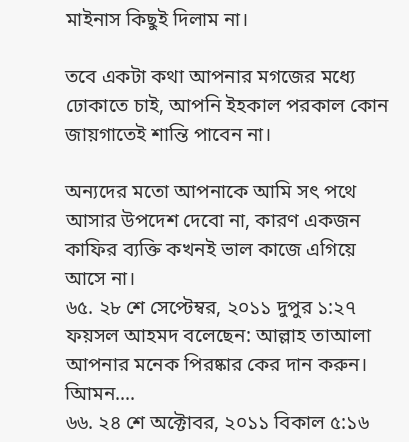মাইনাস কিছুই দিলাম না।

তবে একটা কথা আপনার মগজের মধ্যে ঢোকাতে চাই, আপনি ইহকাল পরকাল কোন জায়গাতেই শান্তি পাবেন না।

অন্যদের মতো আপনাকে আমি সৎ পথে আসার উপদেশ দেবো না, কারণ একজন কাফির ব্যক্তি কখনই ভাল কাজে এগিয়ে আসে না।
৬৫. ২৮ শে সেপ্টেম্বর, ২০১১ দুপুর ১:২৭
ফয়সল আহমদ বলেছেন: আল্লাহ তাআলা আপনার মনেক পিরষ্কার কের দান করুন। আিমন....
৬৬. ২৪ শে অক্টোবর, ২০১১ বিকাল ৫:১৬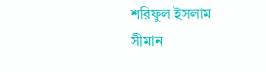শরিফুল ইসলাম সীমান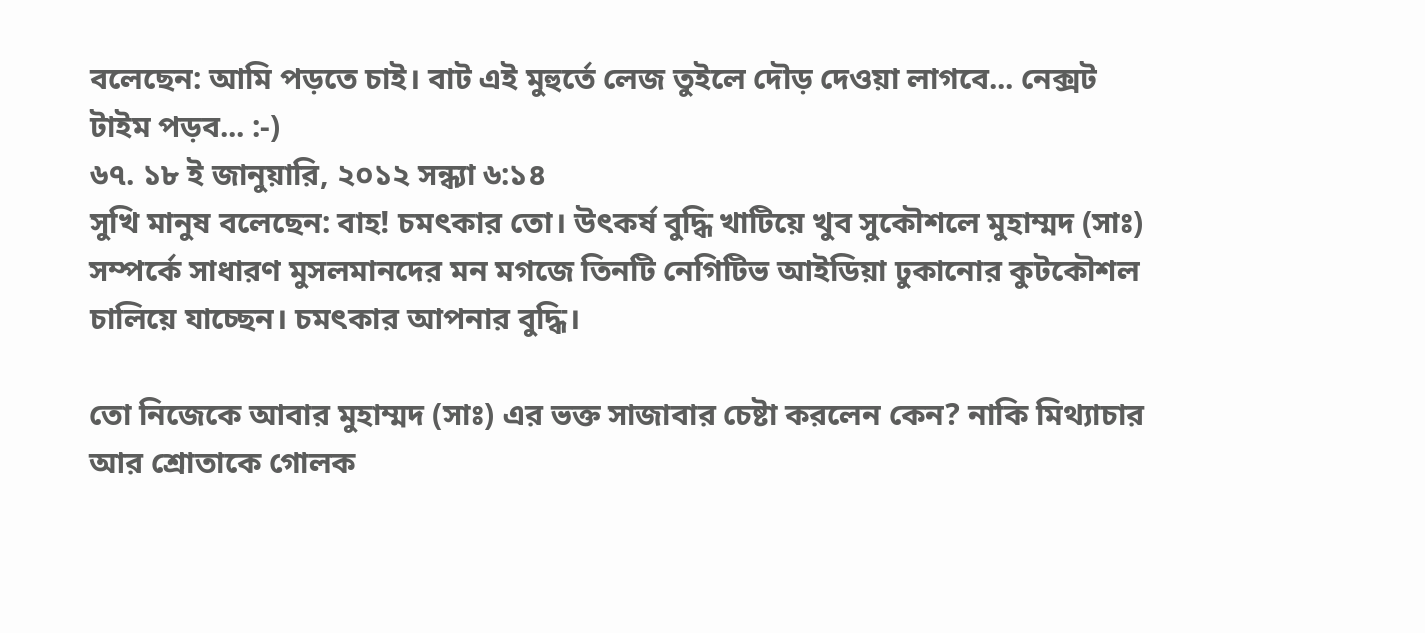বলেছেন: আমি পড়তে চাই। বাট এই মুহুর্তে লেজ তুইলে দৌড় দেওয়া লাগবে... নেক্সট টাইম পড়ব... :-)
৬৭. ১৮ ই জানুয়ারি, ২০১২ সন্ধ্যা ৬:১৪
সুখি মানুষ বলেছেন: বাহ! চমৎকার তো। উৎকর্ষ বুদ্ধি খাটিয়ে খুব সুকৌশলে মুহাম্মদ (সাঃ) সম্পর্কে সাধারণ মুসলমানদের মন মগজে তিনটি নেগিটিভ আইডিয়া ঢুকানোর কুটকৌশল চালিয়ে যাচ্ছেন। চমৎকার আপনার বুদ্ধি।

তো নিজেকে আবার মুহাম্মদ (সাঃ) এর ভক্ত সাজাবার চেষ্টা করলেন কেন? নাকি মিথ্যাচার আর শ্রোতাকে গোলক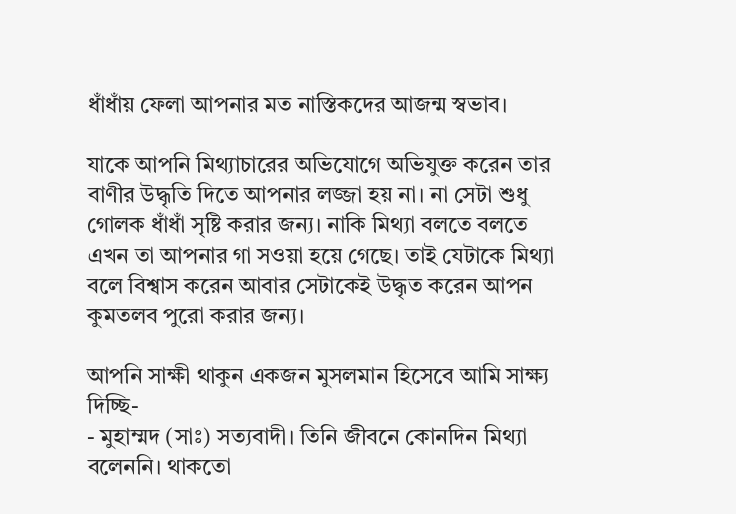ধাঁধাঁয় ফেলা আপনার মত নাস্তিকদের আজন্ম স্বভাব।

যাকে আপনি মিথ্যাচারের অভিযোগে অভিযুক্ত করেন তার বাণীর উদ্ধৃতি দিতে আপনার লজ্জা হয় না। না সেটা শুধু গোলক ধাঁধাঁ সৃষ্টি করার জন্য। নাকি মিথ্যা বলতে বলতে এখন তা আপনার গা সওয়া হয়ে গেছে। তাই যেটাকে মিথ্যা বলে বিশ্বাস করেন আবার সেটাকেই উদ্ধৃত করেন আপন কুমতলব পুরো করার জন্য।

আপনি সাক্ষী থাকুন একজন মুসলমান হিসেবে আমি সাক্ষ্য দিচ্ছি-
- মুহাম্মদ (সাঃ) সত্যবাদী। তিনি জীবনে কোনদিন মিথ্যা বলেননি। থাকতো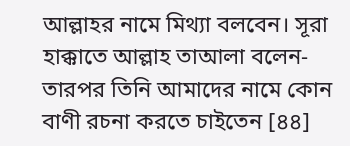আল্লাহর নামে মিথ্যা বলবেন। সূরা হাক্কাতে আল্লাহ তাআলা বলেন-
তারপর তিনি আমাদের নামে কোন বাণী রচনা করতে চাইতেন [৪৪]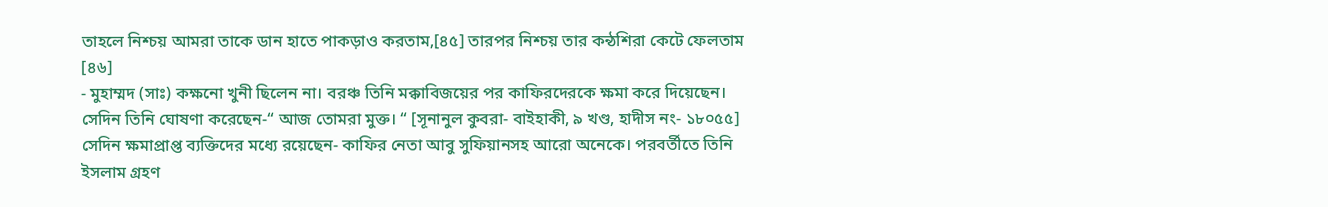তাহলে নিশ্চয় আমরা তাকে ডান হাতে পাকড়াও করতাম,[৪৫] তারপর নিশ্চয় তার কন্ঠশিরা কেটে ফেলতাম [৪৬]
- মুহাম্মদ (সাঃ) কক্ষনো খুনী ছিলেন না। বরঞ্চ তিনি মক্কাবিজয়ের পর কাফিরদেরকে ক্ষমা করে দিয়েছেন। সেদিন তিনি ঘোষণা করেছেন-“ আজ তোমরা মুক্ত।‍ “ [সূনানুল কুবরা- বাইহাকী, ৯ খণ্ড, হাদীস নং- ১৮০৫৫] সেদিন ক্ষমাপ্রাপ্ত ব্যক্তিদের মধ্যে রয়েছেন- কাফির নেতা আবু সুফিয়ানসহ আরো অনেকে। পরবর্তীতে তিনি ইসলাম গ্রহণ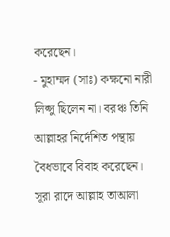করেছেন।
- মুহাম্মদ (সাঃ) কক্ষনো নারী লিপ্সু ছিলেন না। বরঞ্চ তিনি আল্লাহর নির্দেশিত পন্থায় বৈধভাবে বিবাহ করেছেন। সূরা রাদে আল্লাহ তাআলা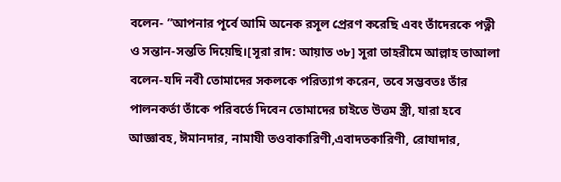বলেন- ”আপনার পূর্বে আমি অনেক রসূল প্রেরণ করেছি এবং তাঁদেরকে পত্নী ও সন্তান-সন্ততি দিয়েছি।[সূরা রাদ: আয়াত ৩৮] সূরা তাহরীমে আল্লাহ তাআলা বলেন-যদি নবী তোমাদের সকলকে পরিত্যাগ করেন, তবে সম্ভবতঃ তাঁর পালনকর্তা তাঁকে পরিবর্তে দিবেন তোমাদের চাইতে উত্তম স্ত্রী, যারা হবে আজ্ঞাবহ, ঈমানদার, নামাযী তওবাকারিণী,এবাদতকারিণী, রোযাদার,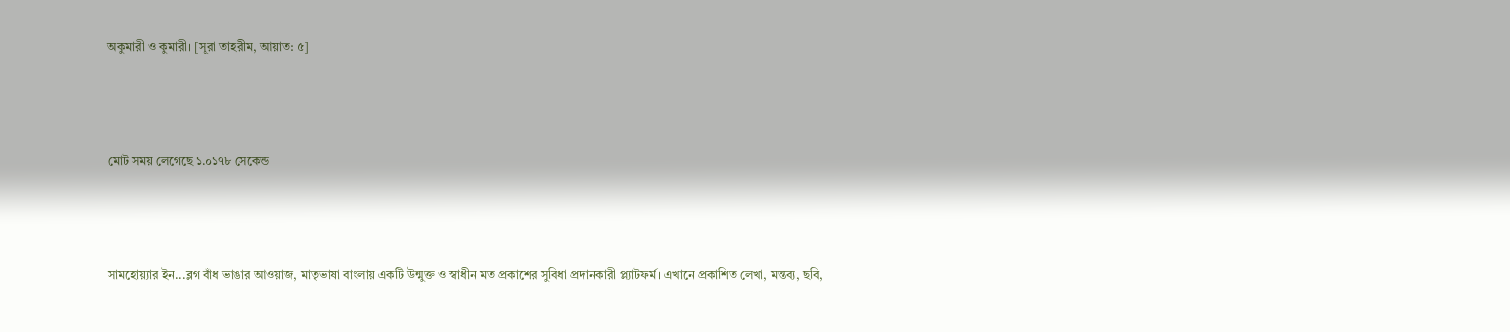অকুমারী ও কুমারী। [সূরা তাহরীম, আয়াত: ৫]



মোট সময় লেগেছে ১.০১৭৮ সেকেন্ড



সামহোয়‍্যার ইন...ব্লগ বাঁধ ভাঙার আওয়াজ, মাতৃভাষা বাংলায় একটি উন্মুক্ত ও স্বাধীন মত প্রকাশের সুবিধা প্রদানকারী প্ল্যাটফর্ম। এখানে প্রকাশিত লেখা, মন্তব‍্য, ছবি,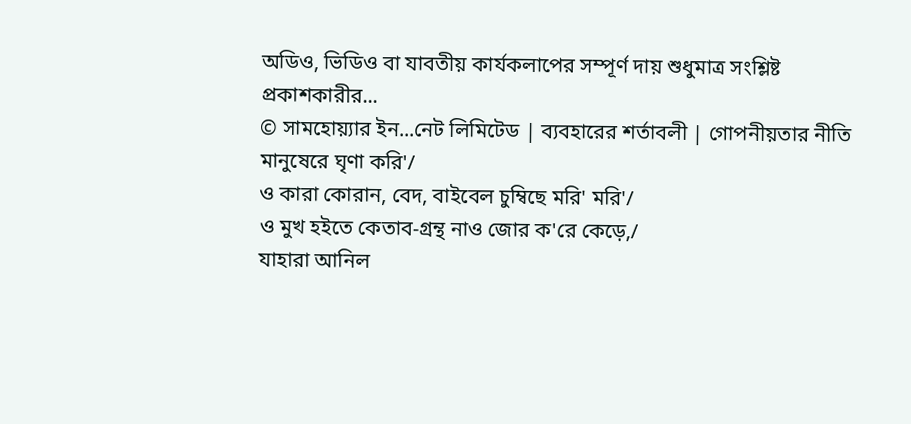অডিও, ভিডিও বা যাবতীয় কার্যকলাপের সম্পূর্ণ দায় শুধুমাত্র সংশ্লিষ্ট প্রকাশকারীর...
© সামহোয়্যার ইন...নেট লিমিটেড | ব্যবহারের শর্তাবলী | গোপনীয়তার নীতি
মানুষেরে ঘৃণা করি'/
ও কারা কোরান, বেদ, বাইবেল চুম্বিছে মরি' মরি'/
ও মুখ হইতে কেতাব-গ্রন্থ নাও জোর ক'রে কেড়ে,/
যাহারা আনিল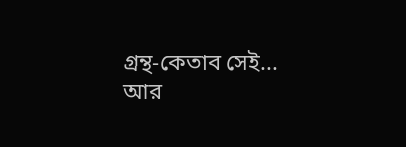গ্রন্থ-কেতাব সেই...
আর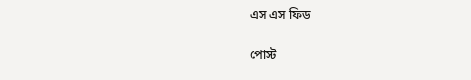এস এস ফিড

পোস্ট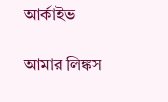আর্কাইভ

আমার লিঙ্কস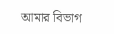আমার বিভাগ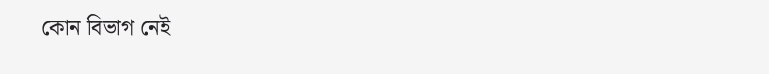কোন বিভাগ নেই